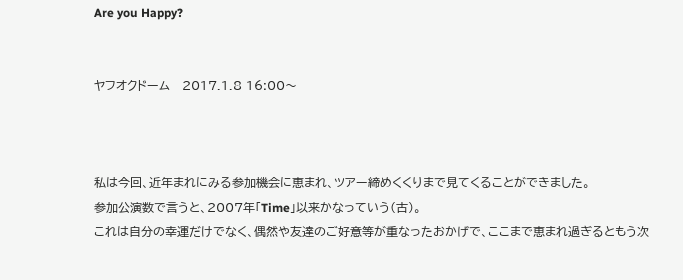Are you Happy?


ヤフオクドーム   2017.1.8 16:00〜



私は今回、近年まれにみる参加機会に恵まれ、ツアー締めくくりまで見てくることができました。
参加公演数で言うと、2007年「Time」以来かなっていう(古)。
これは自分の幸運だけでなく、偶然や友達のご好意等が重なったおかげで、ここまで恵まれ過ぎるともう次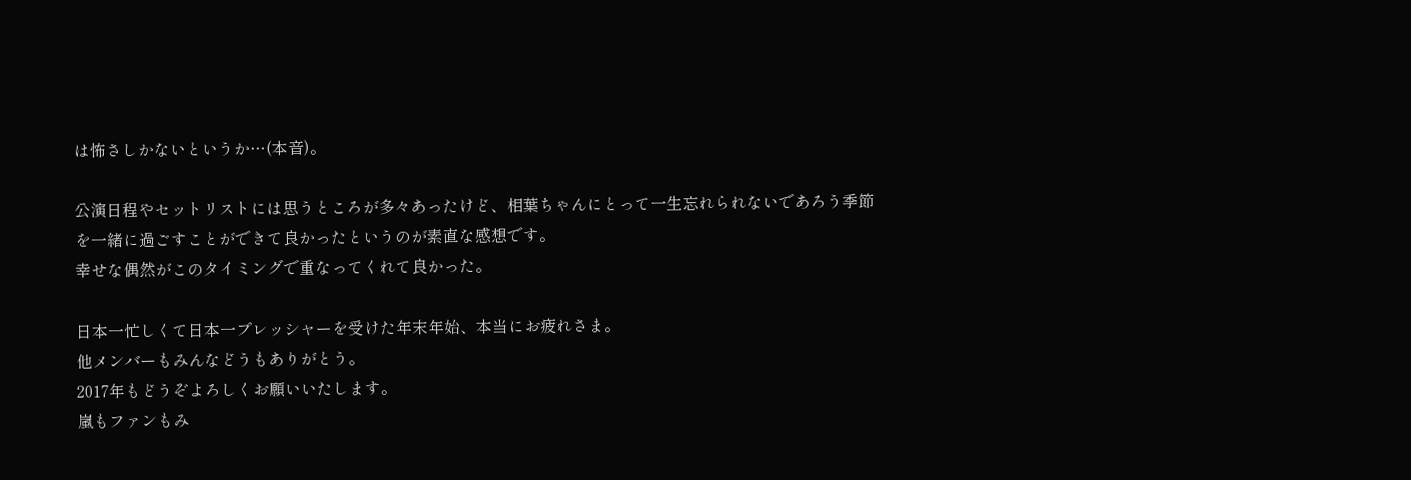は怖さしかないというか…(本音)。

公演日程やセットリストには思うところが多々あったけど、相葉ちゃんにとって一生忘れられないであろう季節を一緒に過ごすことができて良かったというのが素直な感想です。
幸せな偶然がこのタイミングで重なってくれて良かった。

日本一忙しくて日本一プレッシャーを受けた年末年始、本当にお疲れさま。
他メンバーもみんなどうもありがとう。
2017年もどうぞよろしくお願いいたします。
嵐もファンもみ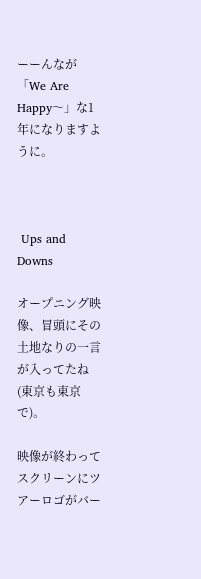ーーんなが「We Are Happy〜」な1年になりますように。



 Ups and Downs

オープニング映像、冒頭にその土地なりの一言が入ってたね(東京も東京で)。

映像が終わってスクリーンにツアーロゴがバー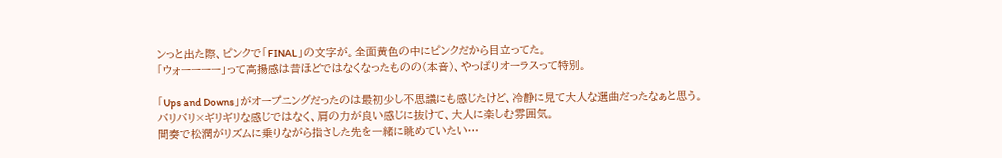ンっと出た際、ピンクで「FINAL」の文字が。全面黄色の中にピンクだから目立ってた。
「ウォーーーー」って高揚感は昔ほどではなくなったものの(本音)、やっぱりオーラスって特別。

「Ups and Downs」がオープニングだったのは最初少し不思議にも感じたけど、冷静に見て大人な選曲だったなぁと思う。
バリバリ×ギリギリな感じではなく、肩の力が良い感じに抜けて、大人に楽しむ雰囲気。
間奏で松潤がリズムに乗りながら指さした先を一緒に眺めていたい…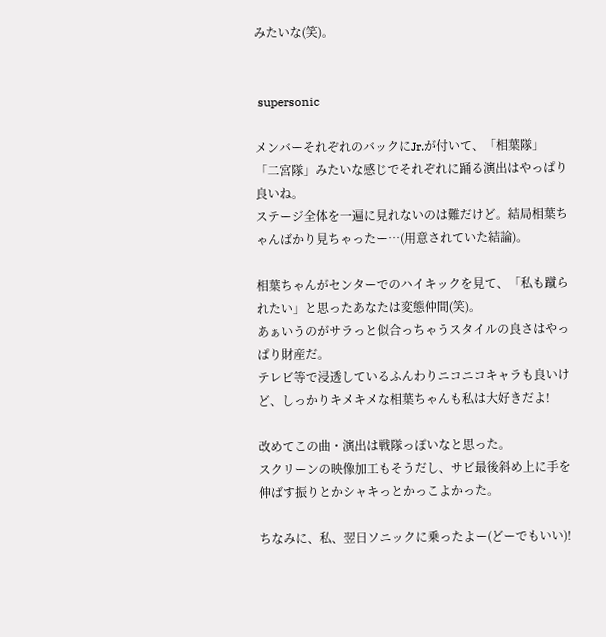みたいな(笑)。


 supersonic

メンバーそれぞれのバックにJr.が付いて、「相葉隊」「二宮隊」みたいな感じでそれぞれに踊る演出はやっぱり良いね。
ステージ全体を一遍に見れないのは難だけど。結局相葉ちゃんばかり見ちゃったー…(用意されていた結論)。

相葉ちゃんがセンターでのハイキックを見て、「私も蹴られたい」と思ったあなたは変態仲間(笑)。
あぁいうのがサラっと似合っちゃうスタイルの良さはやっぱり財産だ。
テレビ等で浸透しているふんわりニコニコキャラも良いけど、しっかりキメキメな相葉ちゃんも私は大好きだよ!

改めてこの曲・演出は戦隊っぽいなと思った。
スクリーンの映像加工もそうだし、サビ最後斜め上に手を伸ばす振りとかシャキっとかっこよかった。

ちなみに、私、翌日ソニックに乗ったよー(どーでもいい)!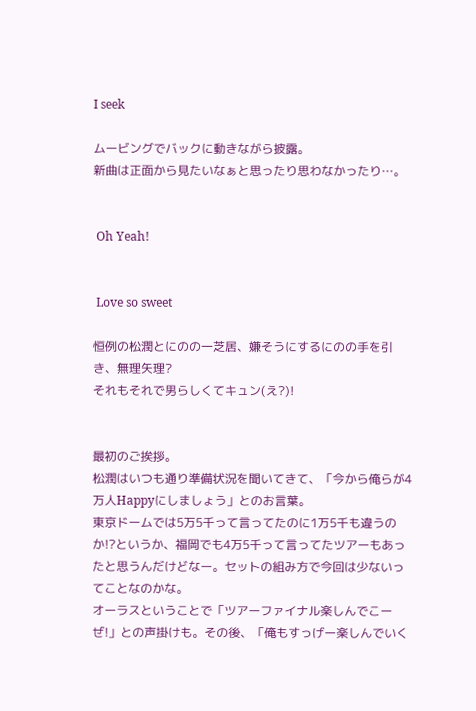I seek

ムービングでバックに動きながら披露。
新曲は正面から見たいなぁと思ったり思わなかったり…。


 Oh Yeah!


 Love so sweet

恒例の松潤とにのの一芝居、嫌そうにするにのの手を引き、無理矢理?
それもそれで男らしくてキュン(え?)!


最初のご挨拶。
松潤はいつも通り準備状況を聞いてきて、「今から俺らが4万人Happyにしましょう」とのお言葉。
東京ドームでは5万5千って言ってたのに1万5千も違うのか!?というか、福岡でも4万5千って言ってたツアーもあったと思うんだけどなー。セットの組み方で今回は少ないってことなのかな。
オーラスということで「ツアーファイナル楽しんでこーぜ!」との声掛けも。その後、「俺もすっげー楽しんでいく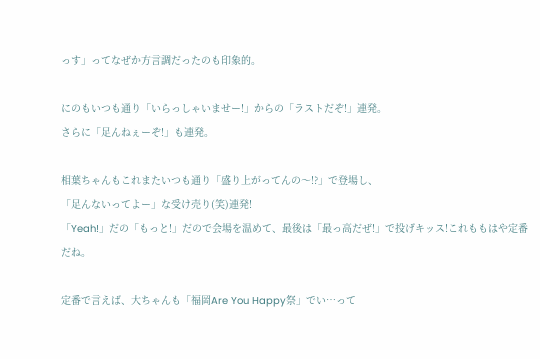っす」ってなぜか方言調だったのも印象的。

にのもいつも通り「いらっしゃいませー!」からの「ラストだぞ!」連発。
さらに「足んねぇーぞ!」も連発。

相葉ちゃんもこれまたいつも通り「盛り上がってんの〜!?」で登場し、
「足んないってよー」な受け売り(笑)連発!
「Yeah!」だの「もっと!」だので会場を温めて、最後は「最っ高だぜ!」で投げキッス!これももはや定番だね。

定番で言えば、大ちゃんも「福岡Are You Happy祭」でい…って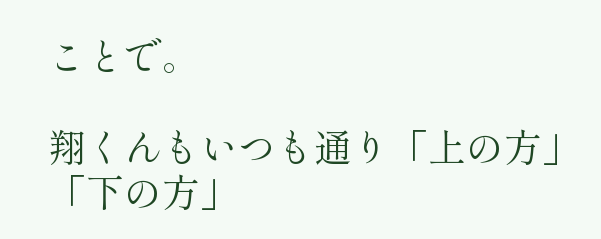ことで。

翔くんもいつも通り「上の方」「下の方」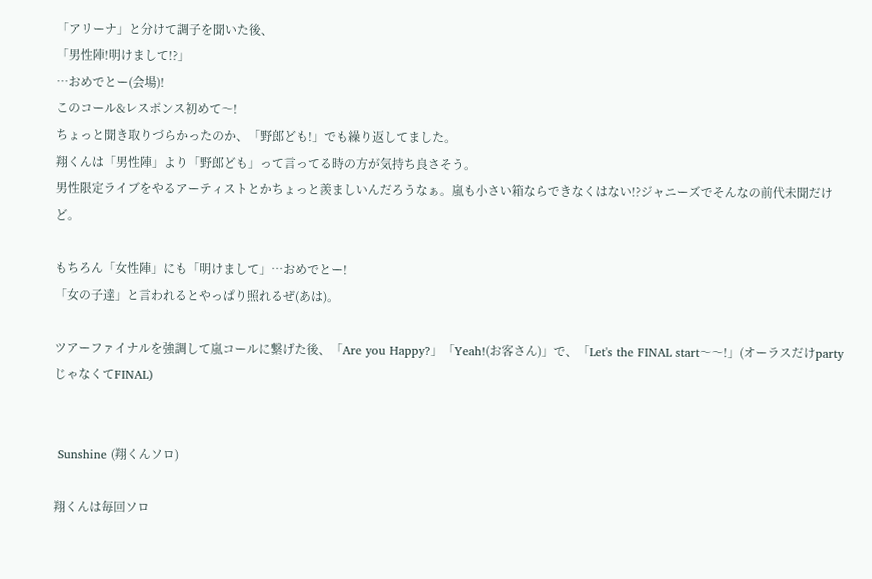「アリーナ」と分けて調子を聞いた後、
「男性陣!明けまして!?」
…おめでとー(会場)!
このコール&レスポンス初めて〜!
ちょっと聞き取りづらかったのか、「野郎ども!」でも繰り返してました。
翔くんは「男性陣」より「野郎ども」って言ってる時の方が気持ち良さそう。
男性限定ライブをやるアーティストとかちょっと羨ましいんだろうなぁ。嵐も小さい箱ならできなくはない!?ジャニーズでそんなの前代未聞だけど。

もちろん「女性陣」にも「明けまして」…おめでとー!
「女の子達」と言われるとやっぱり照れるぜ(あは)。

ツアーファイナルを強調して嵐コールに繋げた後、「Are you Happy?」「Yeah!(お客さん)」で、「Let's the FINAL start〜〜!」(オーラスだけpartyじゃなくてFINAL)


 Sunshine (翔くんソロ)

翔くんは毎回ソロ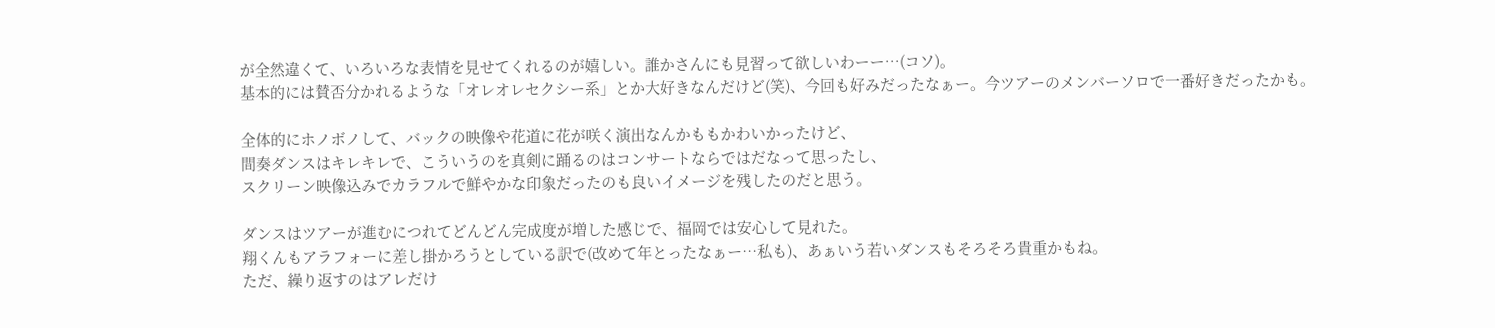が全然違くて、いろいろな表情を見せてくれるのが嬉しい。誰かさんにも見習って欲しいわーー…(コソ)。
基本的には賛否分かれるような「オレオレセクシー系」とか大好きなんだけど(笑)、今回も好みだったなぁー。今ツアーのメンバーソロで一番好きだったかも。

全体的にホノボノして、バックの映像や花道に花が咲く演出なんかももかわいかったけど、
間奏ダンスはキレキレで、こういうのを真剣に踊るのはコンサートならではだなって思ったし、
スクリーン映像込みでカラフルで鮮やかな印象だったのも良いイメージを残したのだと思う。

ダンスはツアーが進むにつれてどんどん完成度が増した感じで、福岡では安心して見れた。
翔くんもアラフォーに差し掛かろうとしている訳で(改めて年とったなぁー…私も)、あぁいう若いダンスもそろそろ貴重かもね。
ただ、繰り返すのはアレだけ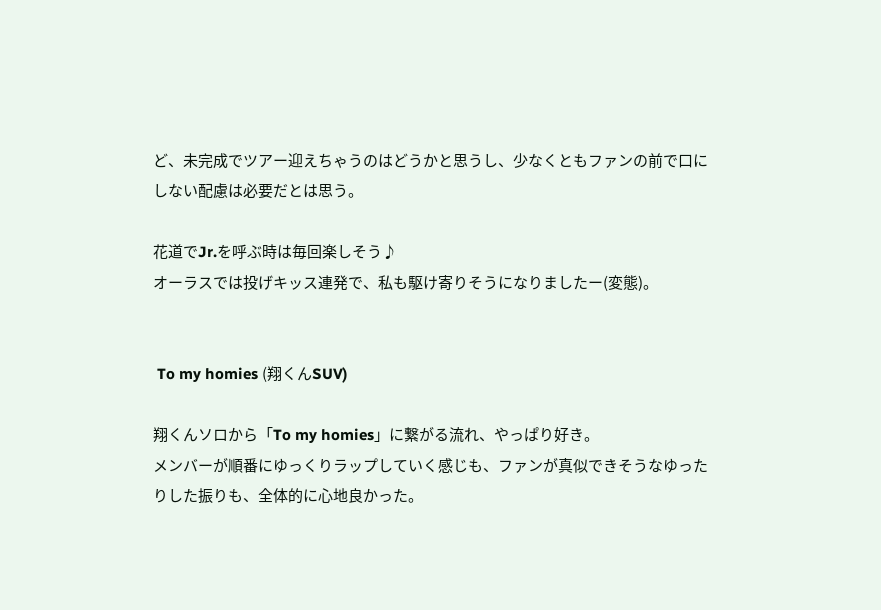ど、未完成でツアー迎えちゃうのはどうかと思うし、少なくともファンの前で口にしない配慮は必要だとは思う。

花道でJr.を呼ぶ時は毎回楽しそう♪
オーラスでは投げキッス連発で、私も駆け寄りそうになりましたー(変態)。


 To my homies (翔くんSUV)

翔くんソロから「To my homies」に繋がる流れ、やっぱり好き。
メンバーが順番にゆっくりラップしていく感じも、ファンが真似できそうなゆったりした振りも、全体的に心地良かった。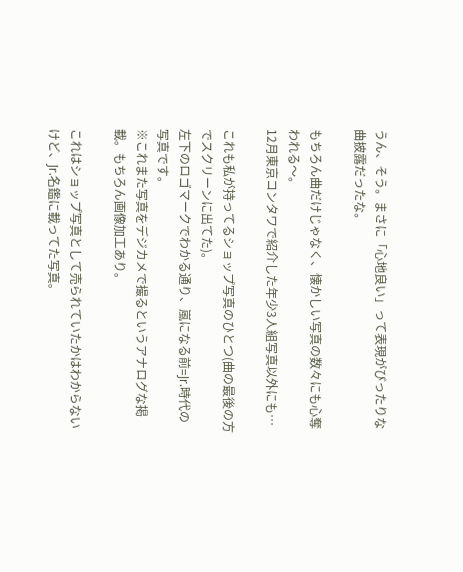うん、そう。まさに「心地良い」って表現がぴったりな曲披露だったな。

もちろん曲だけじゃなく、懐かしい写真の数々にも心奪われる〜。
12月東京コンタワで紹介した年少3人組写真以外にも…

これも私が持ってるショップ写真のひとつ(曲の最後の方でスクリーンに出てた)。
左下のロゴマークでわかる通り、嵐になる前=Jr.時代の写真です。
※これまた写真をデジカメで撮るというアナログな掲載。もちろん画像加工あり。

これはショップ写真として売られていたかはわからないけど、Jr.名鑑に載ってた写真。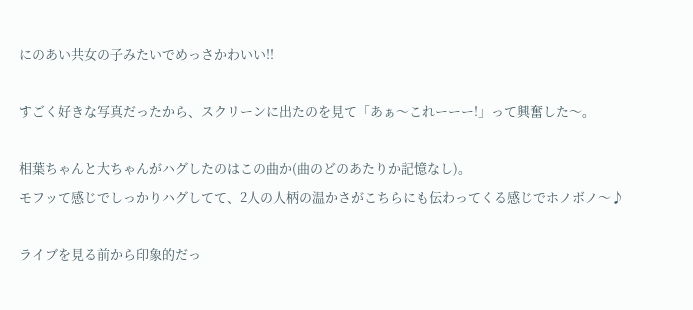にのあい共女の子みたいでめっさかわいい!!

すごく好きな写真だったから、スクリーンに出たのを見て「あぁ〜これーーー!」って興奮した〜。

相葉ちゃんと大ちゃんがハグしたのはこの曲か(曲のどのあたりか記憶なし)。
モフッて感じでしっかりハグしてて、2人の人柄の温かさがこちらにも伝わってくる感じでホノボノ〜♪

ライブを見る前から印象的だっ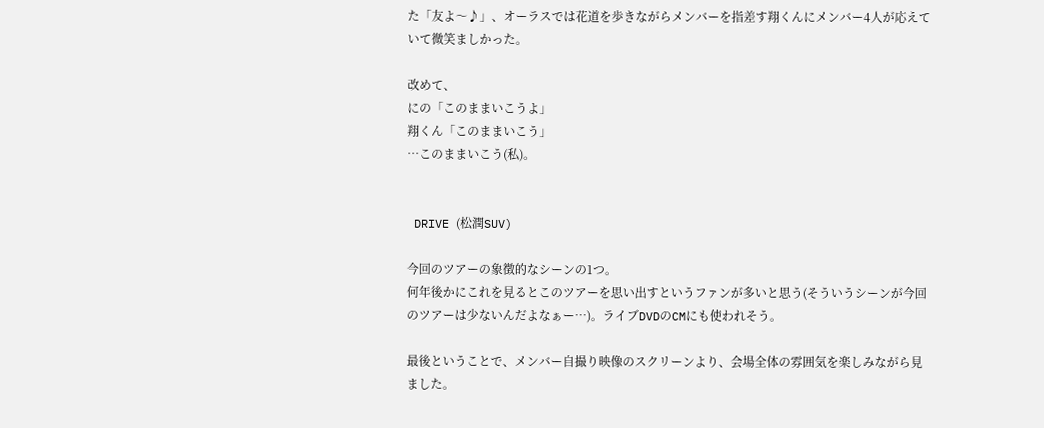た「友よ〜♪」、オーラスでは花道を歩きながらメンバーを指差す翔くんにメンバー4人が応えていて微笑ましかった。

改めて、
にの「このままいこうよ」
翔くん「このままいこう」
…このままいこう(私)。


 DRIVE (松潤SUV)

今回のツアーの象徴的なシーンの1つ。
何年後かにこれを見るとこのツアーを思い出すというファンが多いと思う(そういうシーンが今回のツアーは少ないんだよなぁー…)。ライブDVDのCMにも使われそう。

最後ということで、メンバー自撮り映像のスクリーンより、会場全体の雰囲気を楽しみながら見ました。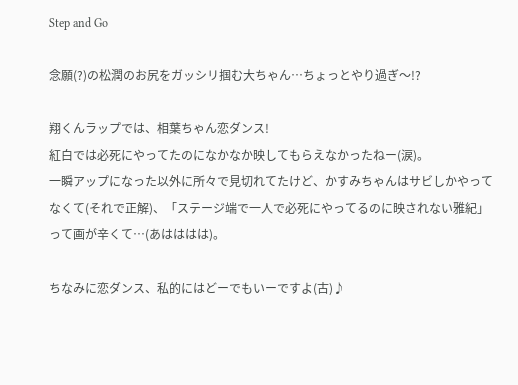Step and Go

念願(?)の松潤のお尻をガッシリ掴む大ちゃん…ちょっとやり過ぎ〜!?

翔くんラップでは、相葉ちゃん恋ダンス!
紅白では必死にやってたのになかなか映してもらえなかったねー(涙)。
一瞬アップになった以外に所々で見切れてたけど、かすみちゃんはサビしかやってなくて(それで正解)、「ステージ端で一人で必死にやってるのに映されない雅紀」って画が辛くて…(あはははは)。

ちなみに恋ダンス、私的にはどーでもいーですよ(古)♪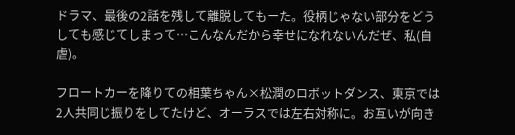ドラマ、最後の2話を残して離脱してもーた。役柄じゃない部分をどうしても感じてしまって…こんなんだから幸せになれないんだぜ、私(自虐)。

フロートカーを降りての相葉ちゃん×松潤のロボットダンス、東京では2人共同じ振りをしてたけど、オーラスでは左右対称に。お互いが向き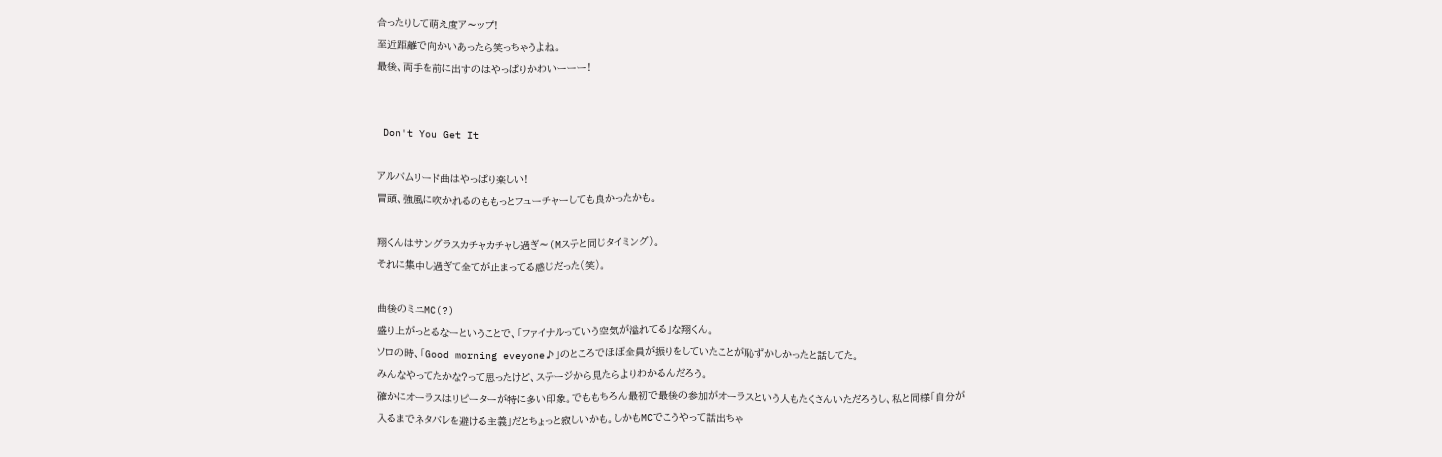合ったりして萌え度ア〜ップ!
至近距離で向かいあったら笑っちゃうよね。
最後、両手を前に出すのはやっぱりかわいーーー!


 Don't You Get It

アルバムリード曲はやっぱり楽しい!
冒頭、強風に吹かれるのももっとフューチャーしても良かったかも。

翔くんはサングラスカチャカチャし過ぎ〜(Mステと同じタイミング)。
それに集中し過ぎて全てが止まってる感じだった(笑)。

曲後のミニMC(?)
盛り上がっとるなーということで、「ファイナルっていう空気が溢れてる」な翔くん。
ソロの時、「Good morning eveyone♪」のところでほぼ全員が振りをしていたことが恥ずかしかったと話してた。
みんなやってたかな?って思ったけど、ステージから見たらよりわかるんだろう。
確かにオーラスはリピーターが特に多い印象。でももちろん最初で最後の参加がオーラスという人もたくさんいただろうし、私と同様「自分が入るまでネタバレを避ける主義」だとちょっと寂しいかも。しかもMCでこうやって話出ちゃ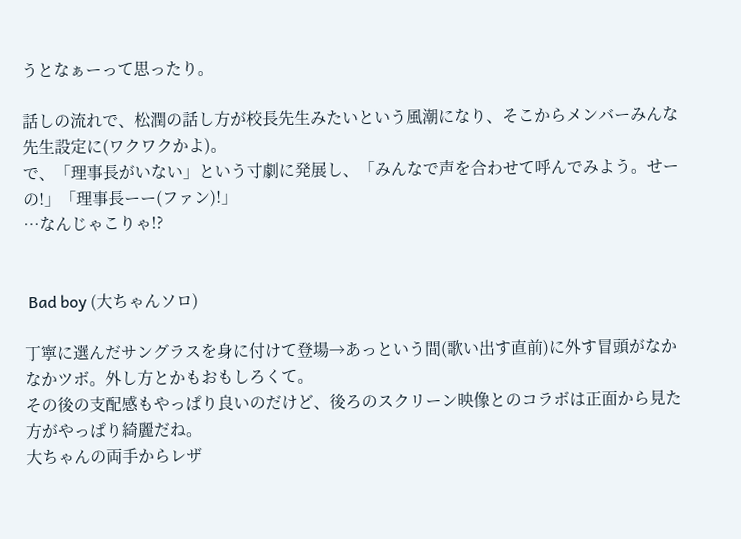うとなぁーって思ったり。

話しの流れで、松潤の話し方が校長先生みたいという風潮になり、そこからメンバーみんな先生設定に(ワクワクかよ)。
で、「理事長がいない」という寸劇に発展し、「みんなで声を合わせて呼んでみよう。せーの!」「理事長ーー(ファン)!」
…なんじゃこりゃ!?


 Bad boy (大ちゃんソロ)

丁寧に選んだサングラスを身に付けて登場→あっという間(歌い出す直前)に外す冒頭がなかなかツボ。外し方とかもおもしろくて。
その後の支配感もやっぱり良いのだけど、後ろのスクリーン映像とのコラボは正面から見た方がやっぱり綺麗だね。
大ちゃんの両手からレザ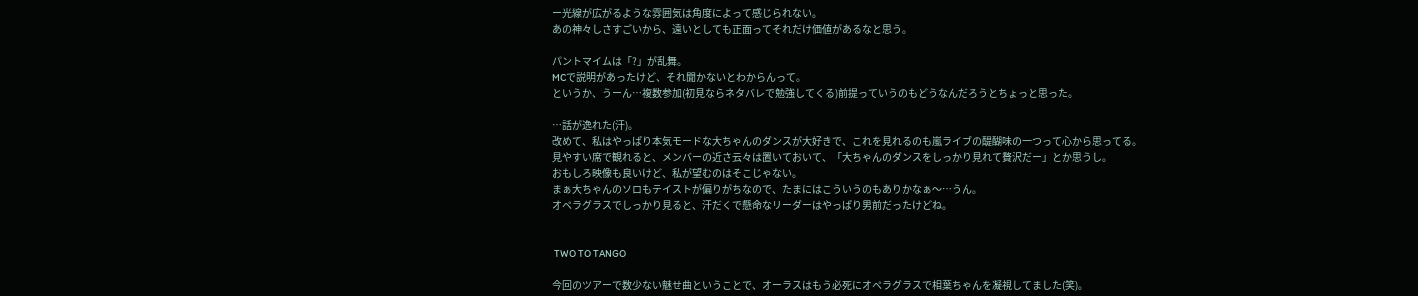ー光線が広がるような雰囲気は角度によって感じられない。
あの神々しさすごいから、遠いとしても正面ってそれだけ価値があるなと思う。

パントマイムは「?」が乱舞。
MCで説明があったけど、それ聞かないとわからんって。
というか、うーん…複数参加(初見ならネタバレで勉強してくる)前提っていうのもどうなんだろうとちょっと思った。

…話が逸れた(汗)。
改めて、私はやっぱり本気モードな大ちゃんのダンスが大好きで、これを見れるのも嵐ライブの醍醐味の一つって心から思ってる。
見やすい席で観れると、メンバーの近さ云々は置いておいて、「大ちゃんのダンスをしっかり見れて贅沢だー」とか思うし。
おもしろ映像も良いけど、私が望むのはそこじゃない。
まぁ大ちゃんのソロもテイストが偏りがちなので、たまにはこういうのもありかなぁ〜…うん。
オペラグラスでしっかり見ると、汗だくで懸命なリーダーはやっぱり男前だったけどね。


 TWO TO TANGO

今回のツアーで数少ない魅せ曲ということで、オーラスはもう必死にオペラグラスで相葉ちゃんを凝視してました(笑)。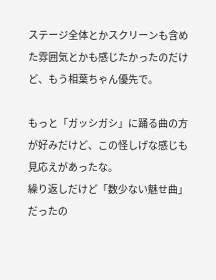ステージ全体とかスクリーンも含めた雰囲気とかも感じたかったのだけど、もう相葉ちゃん優先で。

もっと「ガッシガシ」に踊る曲の方が好みだけど、この怪しげな感じも見応えがあったな。
繰り返しだけど「数少ない魅せ曲」だったの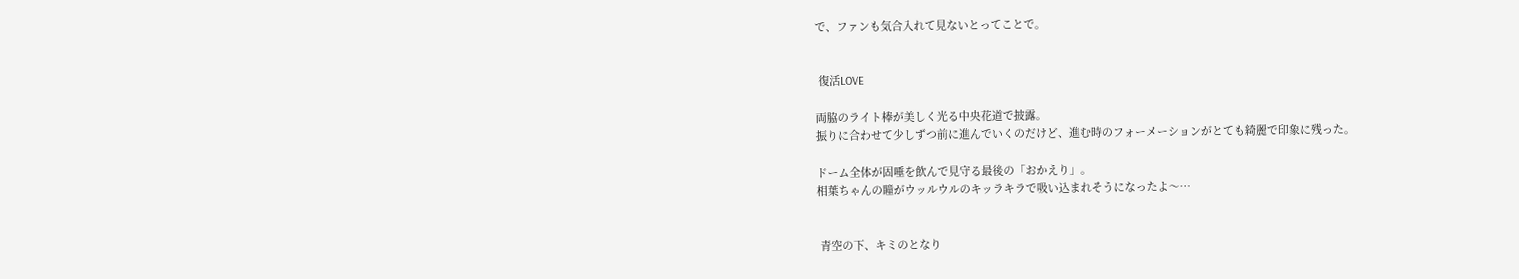で、ファンも気合入れて見ないとってことで。


 復活LOVE

両脇のライト棒が美しく光る中央花道で披露。
振りに合わせて少しずつ前に進んでいくのだけど、進む時のフォーメーションがとても綺麗で印象に残った。

ドーム全体が固唾を飲んで見守る最後の「おかえり」。
相葉ちゃんの瞳がウッルウルのキッラキラで吸い込まれそうになったよ〜…


 青空の下、キミのとなり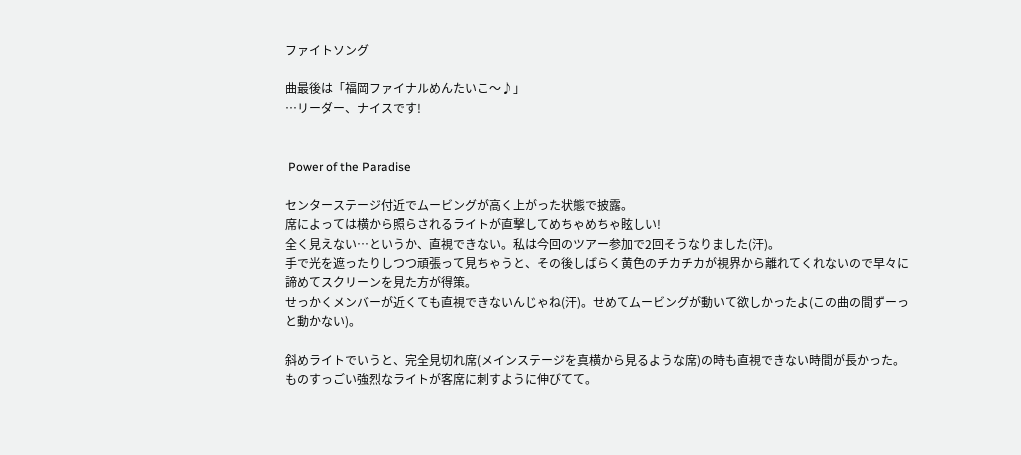ファイトソング

曲最後は「福岡ファイナルめんたいこ〜♪」
…リーダー、ナイスです!


 Power of the Paradise

センターステージ付近でムービングが高く上がった状態で披露。
席によっては横から照らされるライトが直撃してめちゃめちゃ眩しい!
全く見えない…というか、直視できない。私は今回のツアー参加で2回そうなりました(汗)。
手で光を遮ったりしつつ頑張って見ちゃうと、その後しばらく黄色のチカチカが視界から離れてくれないので早々に諦めてスクリーンを見た方が得策。
せっかくメンバーが近くても直視できないんじゃね(汗)。せめてムービングが動いて欲しかったよ(この曲の間ずーっと動かない)。

斜めライトでいうと、完全見切れ席(メインステージを真横から見るような席)の時も直視できない時間が長かった。ものすっごい強烈なライトが客席に刺すように伸びてて。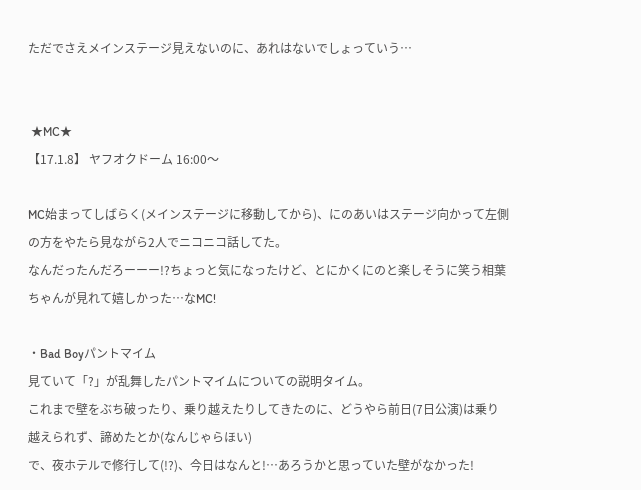ただでさえメインステージ見えないのに、あれはないでしょっていう…


 ★MC★
【17.1.8】 ヤフオクドーム 16:00〜

MC始まってしばらく(メインステージに移動してから)、にのあいはステージ向かって左側の方をやたら見ながら2人でニコニコ話してた。
なんだったんだろーーー!?ちょっと気になったけど、とにかくにのと楽しそうに笑う相葉ちゃんが見れて嬉しかった…なMC!

・Bad Boyパントマイム
見ていて「?」が乱舞したパントマイムについての説明タイム。
これまで壁をぶち破ったり、乗り越えたりしてきたのに、どうやら前日(7日公演)は乗り越えられず、諦めたとか(なんじゃらほい)
で、夜ホテルで修行して(!?)、今日はなんと!…あろうかと思っていた壁がなかった!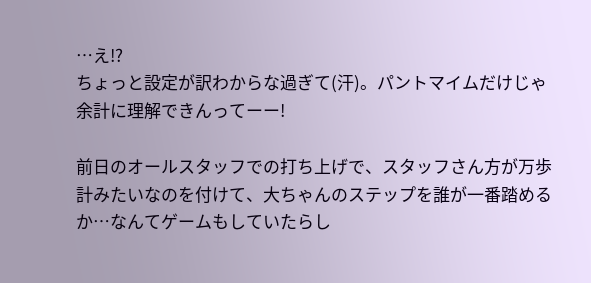…え!?
ちょっと設定が訳わからな過ぎて(汗)。パントマイムだけじゃ余計に理解できんってーー!

前日のオールスタッフでの打ち上げで、スタッフさん方が万歩計みたいなのを付けて、大ちゃんのステップを誰が一番踏めるか…なんてゲームもしていたらし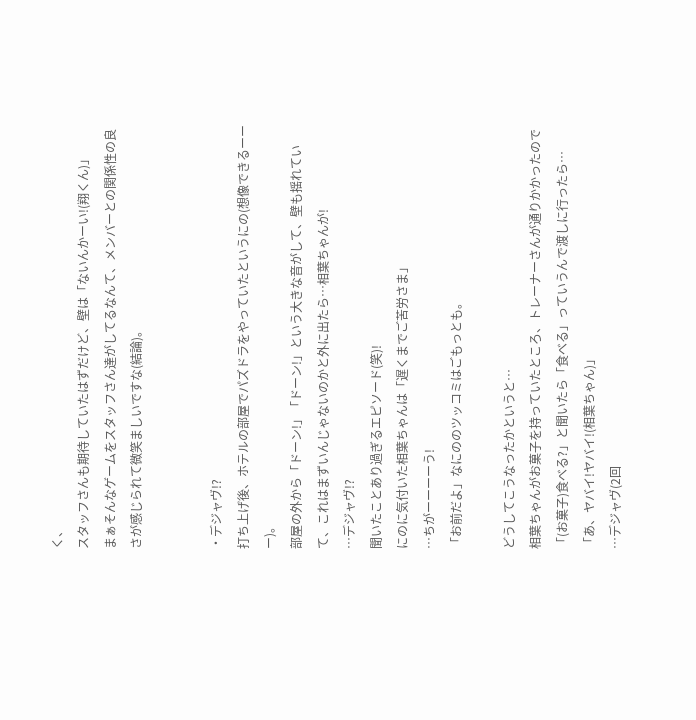く、
スタッフさんも期待していたはずだけど、壁は「ないんかーい!(翔くん)」
まぁそんなゲームをスタッフさん達がしてるなんて、メンバーとの関係性の良さが感じられて微笑ましいですな(結論)。


・デジャヴ!?
打ち上げ後、ホテルの部屋でパズドラをやっていたというにの(想像できるーーー)。
部屋の外から「ドーン!」「ドーン!」という大きな音がして、壁も揺れていて、これはまずいんじゃないのかと外に出たら…相葉ちゃんが!
…デジャヴ!?
聞いたことあり過ぎるエピソード(笑)!
にのに気付いた相葉ちゃんは「遅くまでご苦労さま」
…ちがーーーーう!
「お前だよ」なにののツッコミはごもっとも。

どうしてこうなったかというと…
相葉ちゃんがお菓子を持っていたところ、トレーナーさんが通りかかったので「(お菓子)食べる?」と聞いたら「食べる」っていうんで渡しに行ったら…
「あ、ヤバイ!ヤバイ!(相葉ちゃん)」
…デジャヴ(2回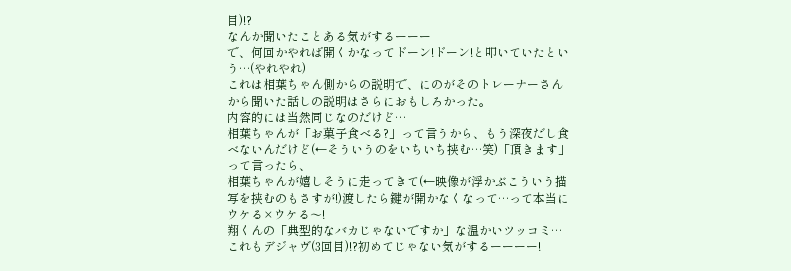目)!?
なんか聞いたことある気がするーーー
で、何回かやれば開くかなってドーン!ドーン!と叩いていたという…(やれやれ)
これは相葉ちゃん側からの説明で、にのがそのトレーナーさんから聞いた話しの説明はさらにおもしろかった。
内容的には当然同じなのだけど…
相葉ちゃんが「お菓子食べる?」って言うから、もう深夜だし食べないんだけど(←そういうのをいちいち挟む…笑)「頂きます」って言ったら、
相葉ちゃんが嬉しそうに走ってきて(←映像が浮かぶこういう描写を挟むのもさすが!)渡したら鍵が開かなくなって…って本当にウケる×ウケる〜!
翔くんの「典型的なバカじゃないですか」な温かいツッコミ…これもデジャヴ(3回目)!?初めてじゃない気がするーーーー!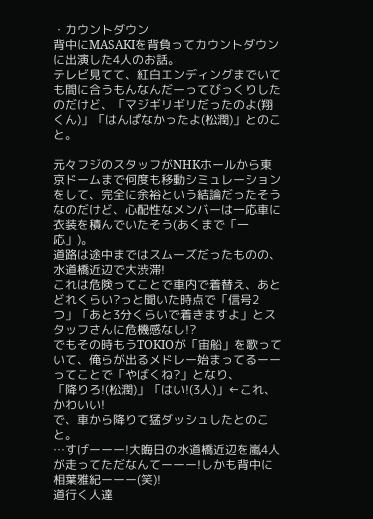・カウントダウン
背中にMASAKIを背負ってカウントダウンに出演した4人のお話。
テレビ見てて、紅白エンディングまでいても間に合うもんなんだーってびっくりしたのだけど、「マジギリギリだったのよ(翔くん)」「はんぱなかったよ(松潤)」とのこと。

元々フジのスタッフがNHKホールから東京ドームまで何度も移動シミュレーションをして、完全に余裕という結論だったそうなのだけど、心配性なメンバーは一応車に衣装を積んでいたそう(あくまで「一応」)。
道路は途中まではスムーズだったものの、水道橋近辺で大渋滞!
これは危険ってことで車内で着替え、あとどれくらい?っと聞いた時点で「信号2つ」「あと3分くらいで着きますよ」とスタッフさんに危機感なし!?
でもその時もうTOKIOが「宙船」を歌っていて、俺らが出るメドレー始まってるーーってことで「やばくね?」となり、
「降りろ!(松潤)」「はい!(3人)」←これ、かわいい!
で、車から降りて猛ダッシュしたとのこと。
…すげーーー!大晦日の水道橋近辺を嵐4人が走ってただなんてーーー!しかも背中に相葉雅紀ーーー(笑)!
道行く人達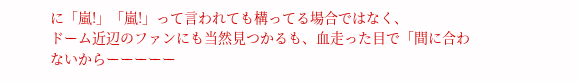に「嵐!」「嵐!」って言われても構ってる場合ではなく、
ドーム近辺のファンにも当然見つかるも、血走った目で「間に合わないからーーーーー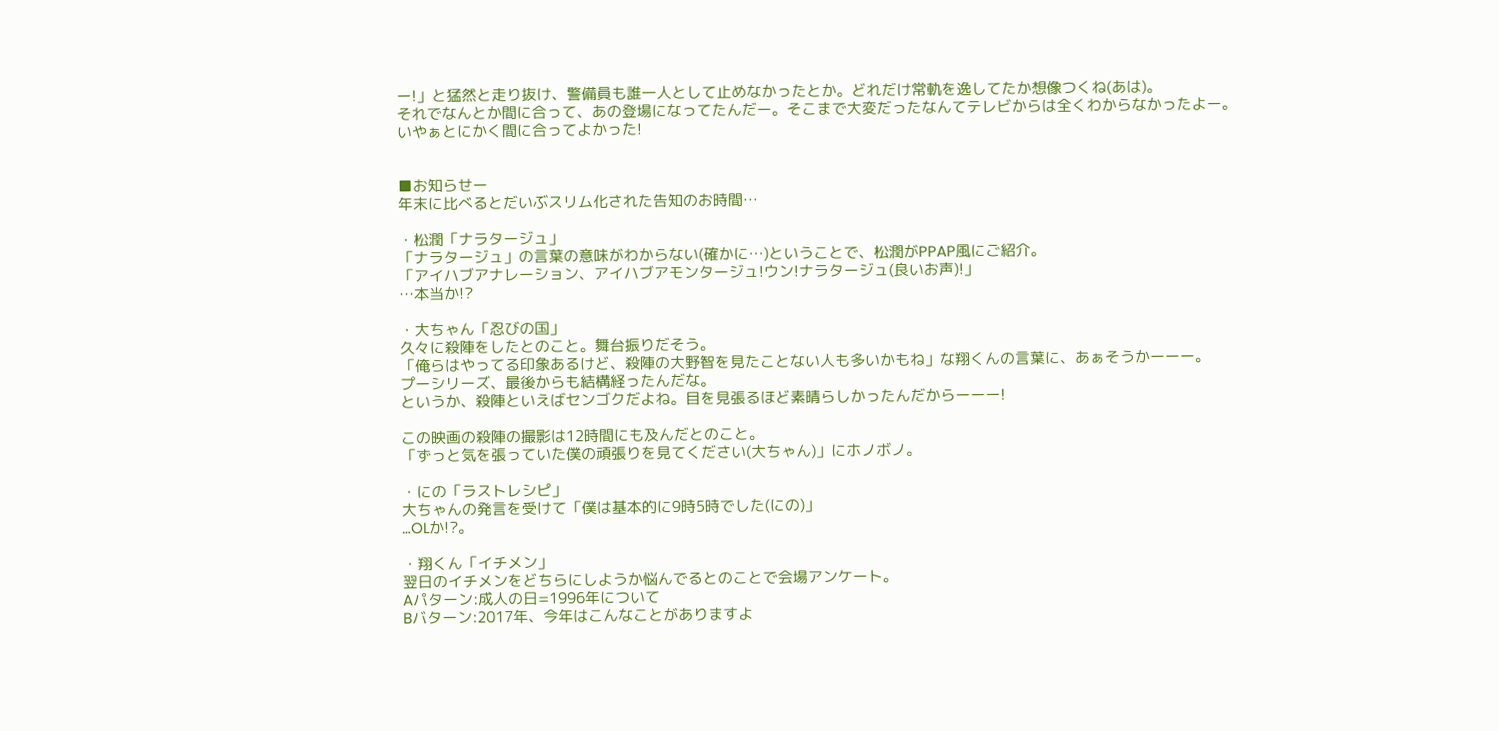ー!」と猛然と走り抜け、警備員も誰一人として止めなかったとか。どれだけ常軌を逸してたか想像つくね(あは)。
それでなんとか間に合って、あの登場になってたんだー。そこまで大変だったなんてテレビからは全くわからなかったよー。
いやぁとにかく間に合ってよかった!


■お知らせー
年末に比べるとだいぶスリム化された告知のお時間…

・松潤「ナラタージュ」
「ナラタージュ」の言葉の意味がわからない(確かに…)ということで、松潤がPPAP風にご紹介。
「アイハブアナレーション、アイハブアモンタージュ!ウン!ナラタージュ(良いお声)!」
…本当か!?

・大ちゃん「忍びの国」
久々に殺陣をしたとのこと。舞台振りだそう。
「俺らはやってる印象あるけど、殺陣の大野智を見たことない人も多いかもね」な翔くんの言葉に、あぁそうかーーー。
プーシリーズ、最後からも結構経ったんだな。
というか、殺陣といえばセンゴクだよね。目を見張るほど素晴らしかったんだからーーー!

この映画の殺陣の撮影は12時間にも及んだとのこと。
「ずっと気を張っていた僕の頑張りを見てください(大ちゃん)」にホノボノ。

・にの「ラストレシピ」
大ちゃんの発言を受けて「僕は基本的に9時5時でした(にの)」
…OLか!?。

・翔くん「イチメン」
翌日のイチメンをどちらにしようか悩んでるとのことで会場アンケート。
Aパターン:成人の日=1996年について
Bバターン:2017年、今年はこんなことがありますよ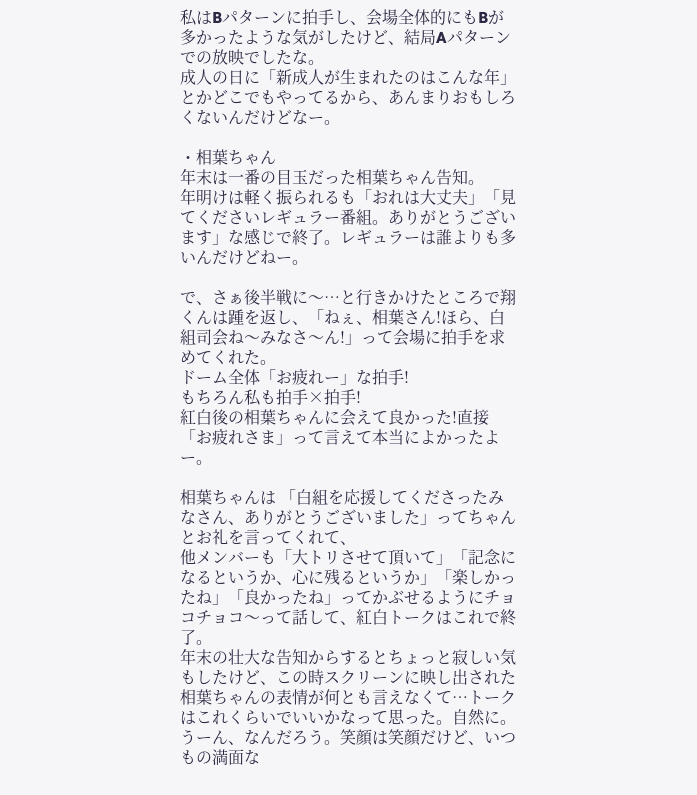私はBパターンに拍手し、会場全体的にもBが多かったような気がしたけど、結局Aパターンでの放映でしたな。
成人の日に「新成人が生まれたのはこんな年」とかどこでもやってるから、あんまりおもしろくないんだけどなー。

・相葉ちゃん
年末は一番の目玉だった相葉ちゃん告知。
年明けは軽く振られるも「おれは大丈夫」「見てくださいレギュラー番組。ありがとうございます」な感じで終了。レギュラーは誰よりも多いんだけどねー。

で、さぁ後半戦に〜…と行きかけたところで翔くんは踵を返し、「ねぇ、相葉さん!ほら、白組司会ね〜みなさ〜ん!」って会場に拍手を求めてくれた。
ドーム全体「お疲れー」な拍手!
もちろん私も拍手×拍手!
紅白後の相葉ちゃんに会えて良かった!直接「お疲れさま」って言えて本当によかったよー。

相葉ちゃんは 「白組を応援してくださったみなさん、ありがとうございました」ってちゃんとお礼を言ってくれて、
他メンバーも「大トリさせて頂いて」「記念になるというか、心に残るというか」「楽しかったね」「良かったね」ってかぶせるようにチョコチョコ〜って話して、紅白トークはこれで終了。
年末の壮大な告知からするとちょっと寂しい気もしたけど、この時スクリーンに映し出された相葉ちゃんの表情が何とも言えなくて…トークはこれくらいでいいかなって思った。自然に。
うーん、なんだろう。笑顔は笑顔だけど、いつもの満面な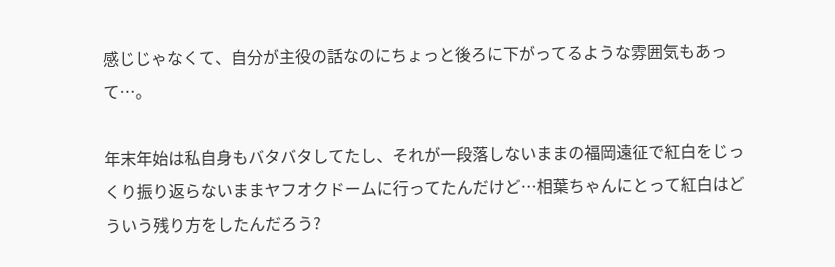感じじゃなくて、自分が主役の話なのにちょっと後ろに下がってるような雰囲気もあって…。

年末年始は私自身もバタバタしてたし、それが一段落しないままの福岡遠征で紅白をじっくり振り返らないままヤフオクドームに行ってたんだけど…相葉ちゃんにとって紅白はどういう残り方をしたんだろう?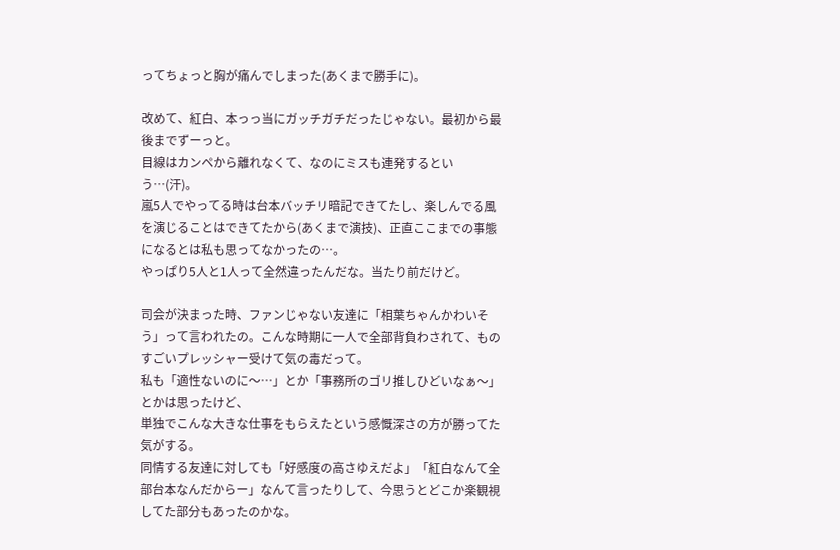ってちょっと胸が痛んでしまった(あくまで勝手に)。

改めて、紅白、本っっ当にガッチガチだったじゃない。最初から最後までずーっと。
目線はカンペから離れなくて、なのにミスも連発するという…(汗)。
嵐5人でやってる時は台本バッチリ暗記できてたし、楽しんでる風を演じることはできてたから(あくまで演技)、正直ここまでの事態になるとは私も思ってなかったの…。
やっぱり5人と1人って全然違ったんだな。当たり前だけど。

司会が決まった時、ファンじゃない友達に「相葉ちゃんかわいそう」って言われたの。こんな時期に一人で全部背負わされて、ものすごいプレッシャー受けて気の毒だって。
私も「適性ないのに〜…」とか「事務所のゴリ推しひどいなぁ〜」とかは思ったけど、
単独でこんな大きな仕事をもらえたという感慨深さの方が勝ってた気がする。
同情する友達に対しても「好感度の高さゆえだよ」「紅白なんて全部台本なんだからー」なんて言ったりして、今思うとどこか楽観視してた部分もあったのかな。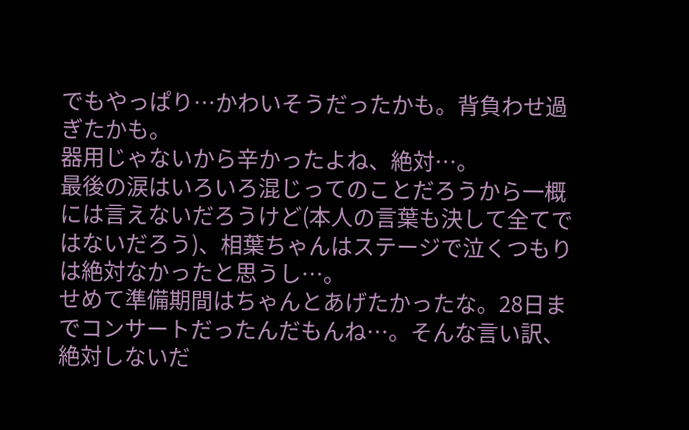でもやっぱり…かわいそうだったかも。背負わせ過ぎたかも。
器用じゃないから辛かったよね、絶対…。
最後の涙はいろいろ混じってのことだろうから一概には言えないだろうけど(本人の言葉も決して全てではないだろう)、相葉ちゃんはステージで泣くつもりは絶対なかったと思うし…。
せめて準備期間はちゃんとあげたかったな。28日までコンサートだったんだもんね…。そんな言い訳、絶対しないだ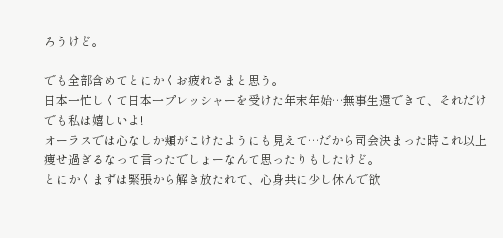ろうけど。

でも全部含めてとにかくお疲れさまと思う。
日本一忙しくて日本一プレッシャーを受けた年末年始…無事生還できて、それだけでも私は嬉しいよ!
オーラスでは心なしか頬がこけたようにも見えて…だから司会決まった時これ以上痩せ過ぎるなって言ったでしょーなんて思ったりもしたけど。
とにかくまずは緊張から解き放たれて、心身共に少し休んで欲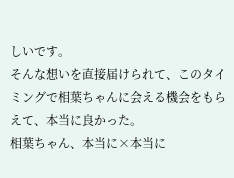しいです。
そんな想いを直接届けられて、このタイミングで相葉ちゃんに会える機会をもらえて、本当に良かった。
相葉ちゃん、本当に×本当に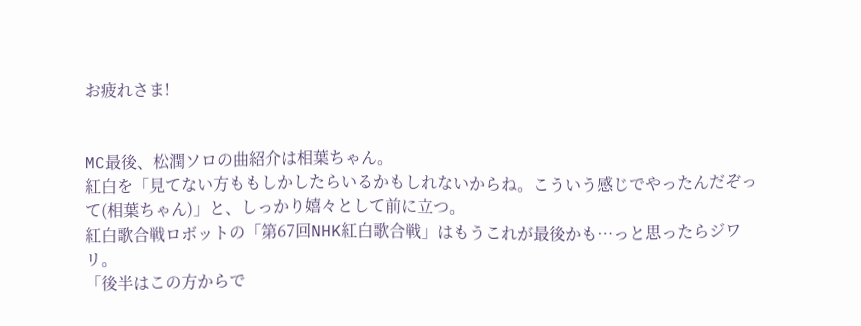お疲れさま!


MC最後、松潤ソロの曲紹介は相葉ちゃん。
紅白を「見てない方ももしかしたらいるかもしれないからね。こういう感じでやったんだぞって(相葉ちゃん)」と、しっかり嬉々として前に立つ。
紅白歌合戦ロボットの「第67回NHK紅白歌合戦」はもうこれが最後かも…っと思ったらジワリ。
「後半はこの方からで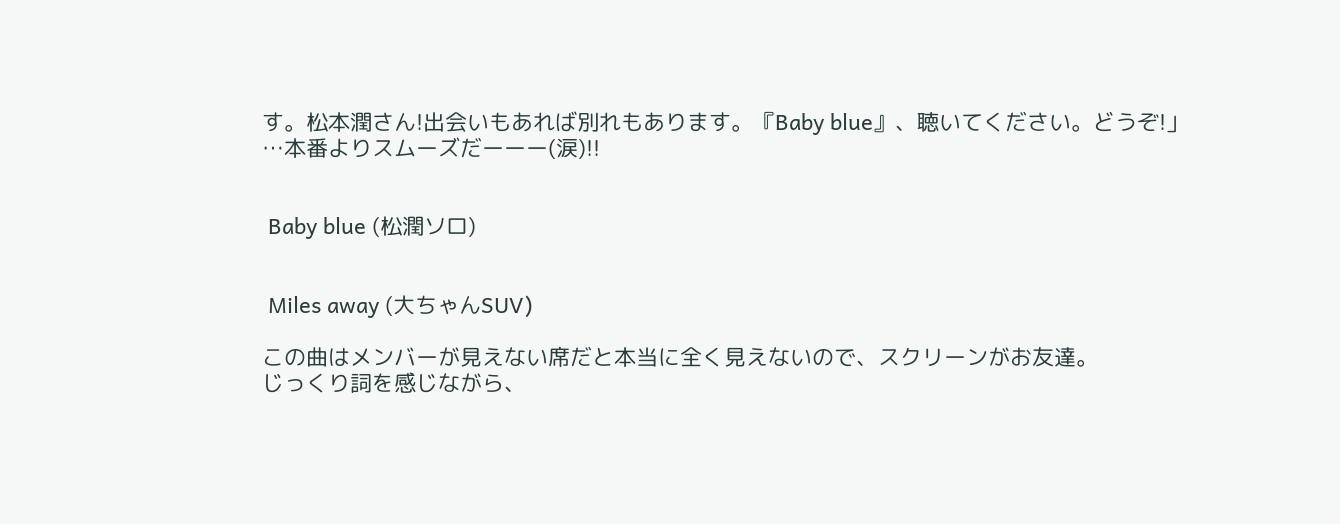す。松本潤さん!出会いもあれば別れもあります。『Baby blue』、聴いてください。どうぞ!」
…本番よりスムーズだーーー(涙)!!


 Baby blue (松潤ソロ)


 Miles away (大ちゃんSUV)

この曲はメンバーが見えない席だと本当に全く見えないので、スクリーンがお友達。
じっくり詞を感じながら、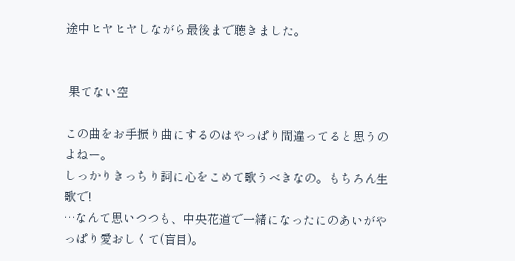途中ヒヤヒヤしながら最後まで聴きました。


 果てない空

この曲をお手振り曲にするのはやっぱり間違ってると思うのよねー。
しっかりきっちり詞に心をこめて歌うべきなの。もちろん生歌で!
…なんて思いつつも、中央花道で一緒になったにのあいがやっぱり愛おしくて(盲目)。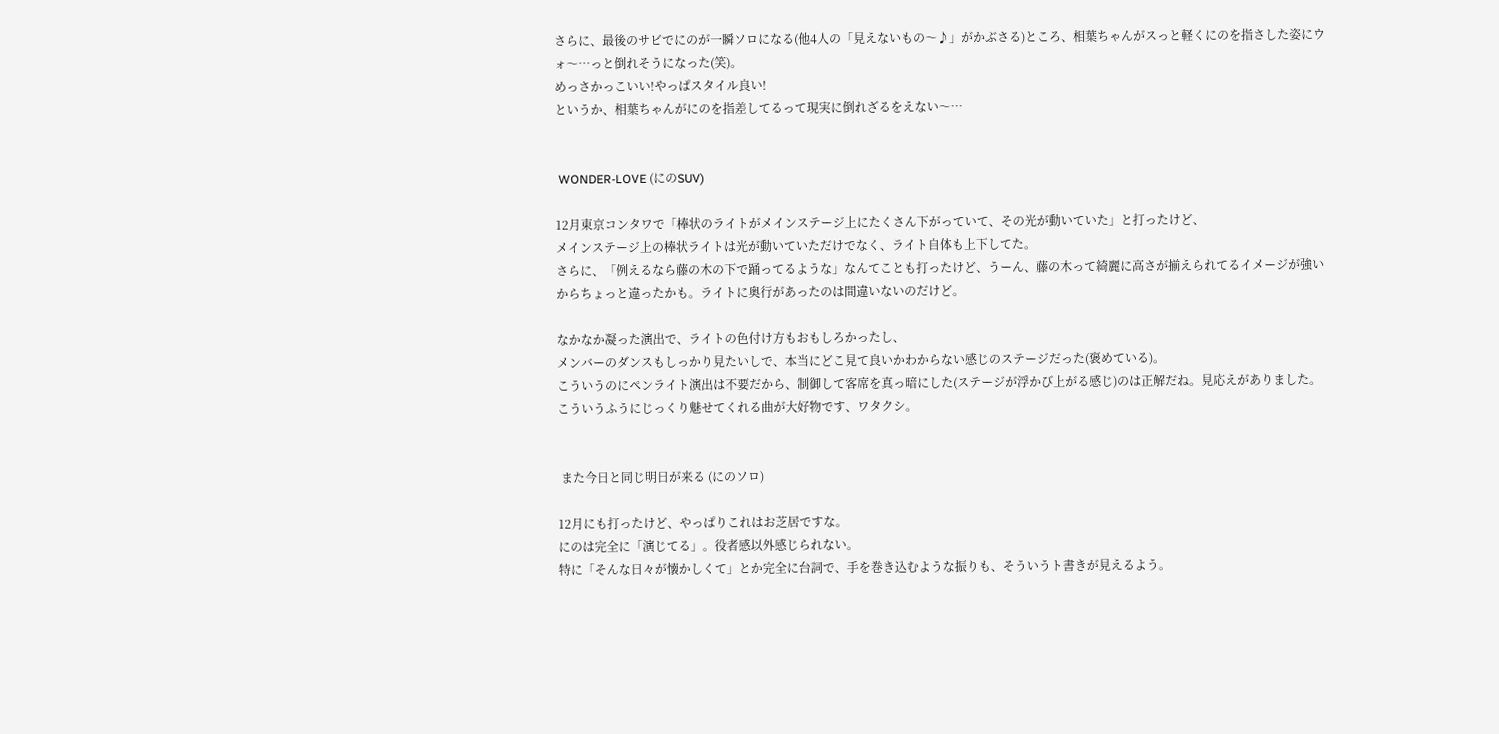さらに、最後のサビでにのが一瞬ソロになる(他4人の「見えないもの〜♪」がかぶさる)ところ、相葉ちゃんがスっと軽くにのを指さした姿にウォ〜…っと倒れそうになった(笑)。
めっさかっこいい!やっぱスタイル良い!
というか、相葉ちゃんがにのを指差してるって現実に倒れざるをえない〜…


 WONDER-LOVE (にのSUV)

12月東京コンタワで「棒状のライトがメインステージ上にたくさん下がっていて、その光が動いていた」と打ったけど、
メインステージ上の棒状ライトは光が動いていただけでなく、ライト自体も上下してた。
さらに、「例えるなら藤の木の下で踊ってるような」なんてことも打ったけど、うーん、藤の木って綺麗に高さが揃えられてるイメージが強いからちょっと違ったかも。ライトに奥行があったのは間違いないのだけど。

なかなか凝った演出で、ライトの色付け方もおもしろかったし、
メンバーのダンスもしっかり見たいしで、本当にどこ見て良いかわからない感じのステージだった(褒めている)。
こういうのにペンライト演出は不要だから、制御して客席を真っ暗にした(ステージが浮かび上がる感じ)のは正解だね。見応えがありました。
こういうふうにじっくり魅せてくれる曲が大好物です、ワタクシ。


 また今日と同じ明日が来る (にのソロ)

12月にも打ったけど、やっぱりこれはお芝居ですな。
にのは完全に「演じてる」。役者感以外感じられない。
特に「そんな日々が懐かしくて」とか完全に台詞で、手を巻き込むような振りも、そういうト書きが見えるよう。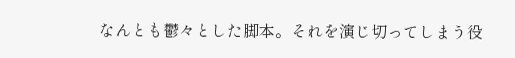なんとも鬱々とした脚本。それを演じ切ってしまう役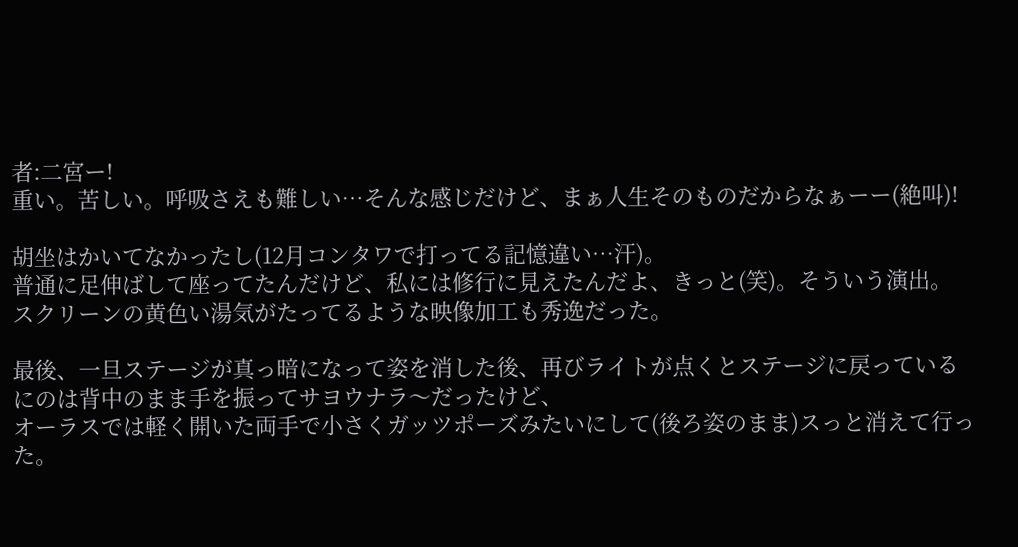者:二宮ー!
重い。苦しい。呼吸さえも難しい…そんな感じだけど、まぁ人生そのものだからなぁーー(絶叫)!

胡坐はかいてなかったし(12月コンタワで打ってる記憶違い…汗)。
普通に足伸ばして座ってたんだけど、私には修行に見えたんだよ、きっと(笑)。そういう演出。
スクリーンの黄色い湯気がたってるような映像加工も秀逸だった。

最後、一旦ステージが真っ暗になって姿を消した後、再びライトが点くとステージに戻っているにのは背中のまま手を振ってサヨウナラ〜だったけど、
オーラスでは軽く開いた両手で小さくガッツポーズみたいにして(後ろ姿のまま)スっと消えて行った。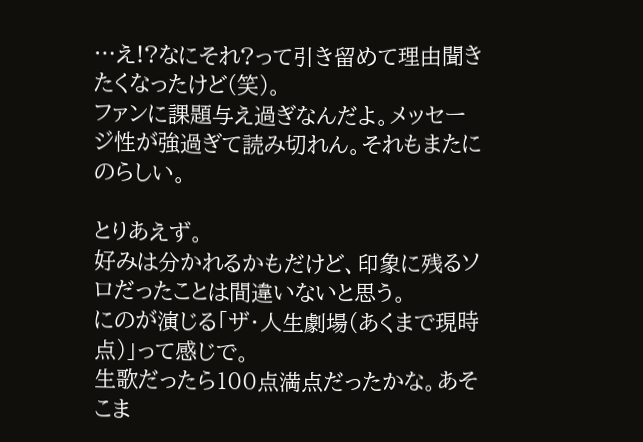…え!?なにそれ?って引き留めて理由聞きたくなったけど(笑)。
ファンに課題与え過ぎなんだよ。メッセージ性が強過ぎて読み切れん。それもまたにのらしい。

とりあえず。
好みは分かれるかもだけど、印象に残るソロだったことは間違いないと思う。
にのが演じる「ザ・人生劇場(あくまで現時点)」って感じで。
生歌だったら100点満点だったかな。あそこま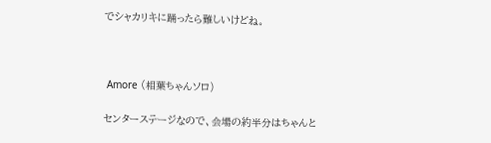でシャカリキに踊ったら難しいけどね。



 Amore (相葉ちゃんソロ)

センターステージなので、会場の約半分はちゃんと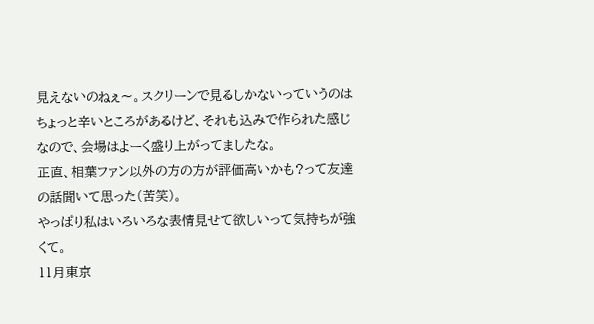見えないのねぇ〜。スクリーンで見るしかないっていうのはちょっと辛いところがあるけど、それも込みで作られた感じなので、会場はよーく盛り上がってましたな。
正直、相葉ファン以外の方の方が評価高いかも?って友達の話聞いて思った(苦笑)。
やっぱり私はいろいろな表情見せて欲しいって気持ちが強くて。
11月東京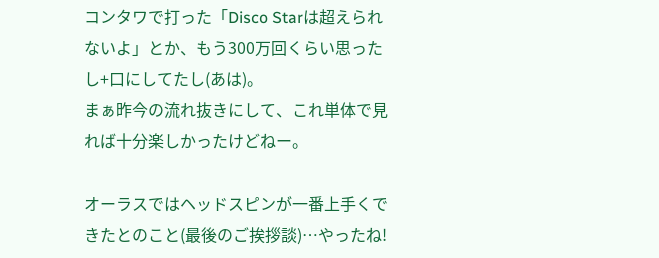コンタワで打った「Disco Starは超えられないよ」とか、もう300万回くらい思ったし+口にしてたし(あは)。
まぁ昨今の流れ抜きにして、これ単体で見れば十分楽しかったけどねー。

オーラスではヘッドスピンが一番上手くできたとのこと(最後のご挨拶談)…やったね!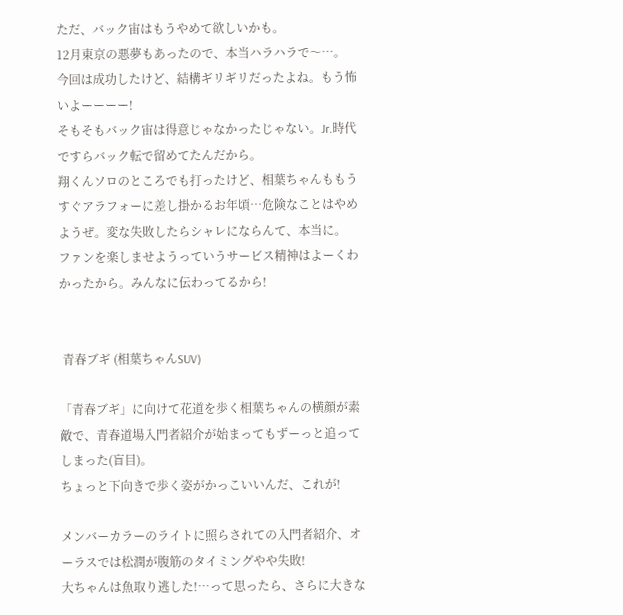ただ、バック宙はもうやめて欲しいかも。
12月東京の悪夢もあったので、本当ハラハラで〜…。
今回は成功したけど、結構ギリギリだったよね。もう怖いよーーーー!
そもそもバック宙は得意じゃなかったじゃない。Jr.時代ですらバック転で留めてたんだから。
翔くんソロのところでも打ったけど、相葉ちゃんももうすぐアラフォーに差し掛かるお年頃…危険なことはやめようぜ。変な失敗したらシャレにならんて、本当に。
ファンを楽しませようっていうサービス精神はよーくわかったから。みんなに伝わってるから!


 青春ブギ (相葉ちゃんSUV)

「青春ブギ」に向けて花道を歩く相葉ちゃんの横顔が素敵で、青春道場入門者紹介が始まってもずーっと追ってしまった(盲目)。
ちょっと下向きで歩く姿がかっこいいんだ、これが!

メンバーカラーのライトに照らされての入門者紹介、オーラスでは松潤が腹筋のタイミングやや失敗!
大ちゃんは魚取り逃した!…って思ったら、さらに大きな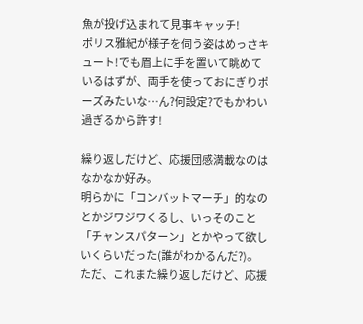魚が投げ込まれて見事キャッチ!
ポリス雅紀が様子を伺う姿はめっさキュート!でも眉上に手を置いて眺めているはずが、両手を使っておにぎりポーズみたいな…ん?何設定?でもかわい過ぎるから許す!

繰り返しだけど、応援団感満載なのはなかなか好み。
明らかに「コンバットマーチ」的なのとかジワジワくるし、いっそのこと「チャンスパターン」とかやって欲しいくらいだった(誰がわかるんだ?)。
ただ、これまた繰り返しだけど、応援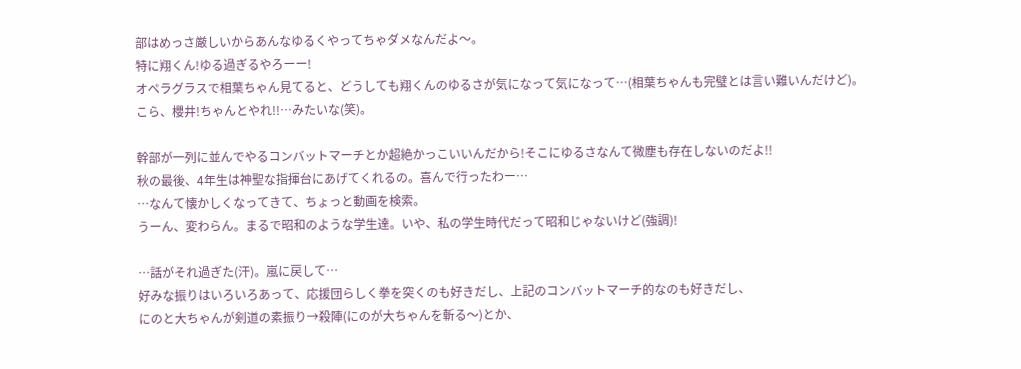部はめっさ厳しいからあんなゆるくやってちゃダメなんだよ〜。
特に翔くん!ゆる過ぎるやろーー!
オペラグラスで相葉ちゃん見てると、どうしても翔くんのゆるさが気になって気になって…(相葉ちゃんも完璧とは言い難いんだけど)。
こら、櫻井!ちゃんとやれ!!…みたいな(笑)。

幹部が一列に並んでやるコンバットマーチとか超絶かっこいいんだから!そこにゆるさなんて微塵も存在しないのだよ!!
秋の最後、4年生は神聖な指揮台にあげてくれるの。喜んで行ったわー…
…なんて懐かしくなってきて、ちょっと動画を検索。
うーん、変わらん。まるで昭和のような学生達。いや、私の学生時代だって昭和じゃないけど(強調)!

…話がそれ過ぎた(汗)。嵐に戻して…
好みな振りはいろいろあって、応援団らしく拳を突くのも好きだし、上記のコンバットマーチ的なのも好きだし、
にのと大ちゃんが剣道の素振り→殺陣(にのが大ちゃんを斬る〜)とか、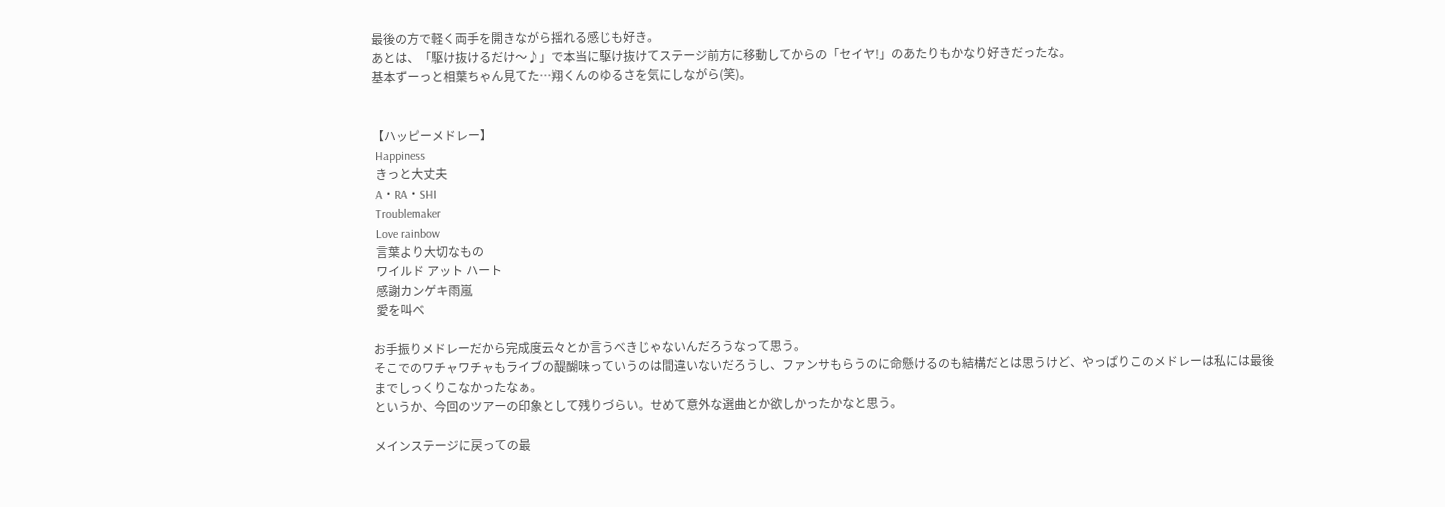最後の方で軽く両手を開きながら揺れる感じも好き。
あとは、「駆け抜けるだけ〜♪」で本当に駆け抜けてステージ前方に移動してからの「セイヤ!」のあたりもかなり好きだったな。
基本ずーっと相葉ちゃん見てた…翔くんのゆるさを気にしながら(笑)。


【ハッピーメドレー】
 Happiness
 きっと大丈夫
 A・RA・SHI
 Troublemaker
 Love rainbow
 言葉より大切なもの
 ワイルド アット ハート
 感謝カンゲキ雨嵐
 愛を叫べ

お手振りメドレーだから完成度云々とか言うべきじゃないんだろうなって思う。
そこでのワチャワチャもライブの醍醐味っていうのは間違いないだろうし、ファンサもらうのに命懸けるのも結構だとは思うけど、やっぱりこのメドレーは私には最後までしっくりこなかったなぁ。
というか、今回のツアーの印象として残りづらい。せめて意外な選曲とか欲しかったかなと思う。

メインステージに戻っての最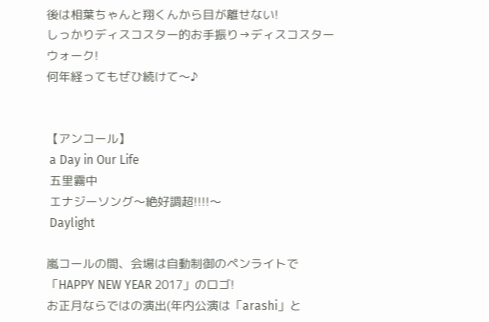後は相葉ちゃんと翔くんから目が離せない!
しっかりディスコスター的お手振り→ディスコスターウォーク!
何年経ってもぜひ続けて〜♪


【アンコール】
 a Day in Our Life
 五里霧中
 エナジーソング〜絶好調超!!!!〜
 Daylight

嵐コールの間、会場は自動制御のペンライトで「HAPPY NEW YEAR 2017」のロゴ!
お正月ならではの演出(年内公演は「arashi」と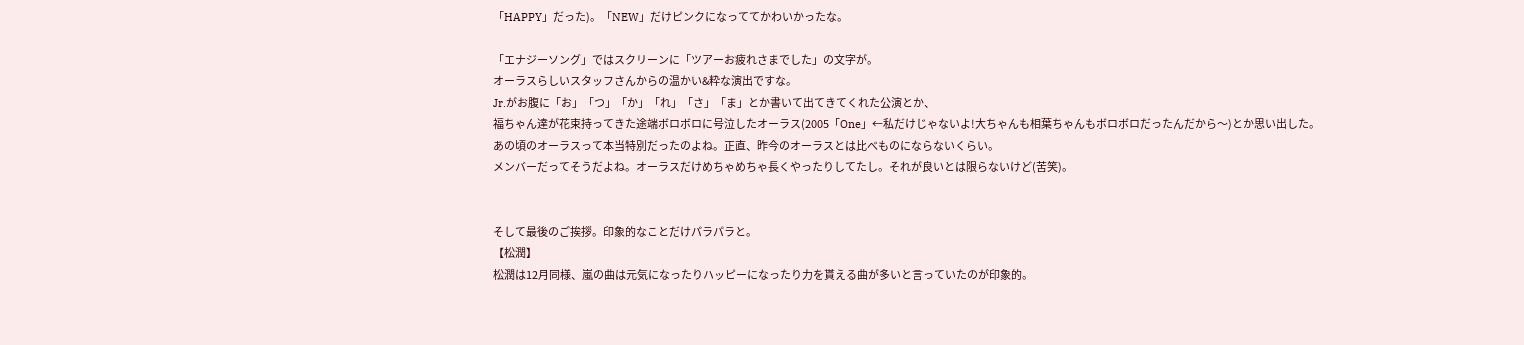「HAPPY」だった)。「NEW」だけピンクになっててかわいかったな。

「エナジーソング」ではスクリーンに「ツアーお疲れさまでした」の文字が。
オーラスらしいスタッフさんからの温かい&粋な演出ですな。
Jr.がお腹に「お」「つ」「か」「れ」「さ」「ま」とか書いて出てきてくれた公演とか、
福ちゃん達が花束持ってきた途端ボロボロに号泣したオーラス(2005「One」←私だけじゃないよ!大ちゃんも相葉ちゃんもボロボロだったんだから〜)とか思い出した。
あの頃のオーラスって本当特別だったのよね。正直、昨今のオーラスとは比べものにならないくらい。
メンバーだってそうだよね。オーラスだけめちゃめちゃ長くやったりしてたし。それが良いとは限らないけど(苦笑)。


そして最後のご挨拶。印象的なことだけパラパラと。
【松潤】
松潤は12月同様、嵐の曲は元気になったりハッピーになったり力を貰える曲が多いと言っていたのが印象的。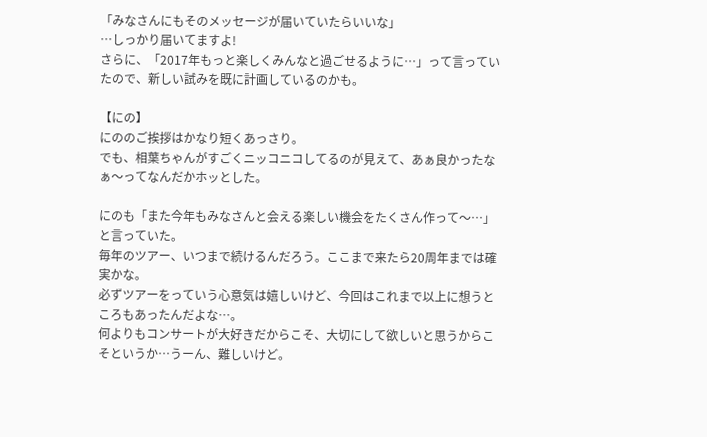「みなさんにもそのメッセージが届いていたらいいな」
…しっかり届いてますよ!
さらに、「2017年もっと楽しくみんなと過ごせるように…」って言っていたので、新しい試みを既に計画しているのかも。

【にの】
にののご挨拶はかなり短くあっさり。
でも、相葉ちゃんがすごくニッコニコしてるのが見えて、あぁ良かったなぁ〜ってなんだかホッとした。

にのも「また今年もみなさんと会える楽しい機会をたくさん作って〜…」と言っていた。
毎年のツアー、いつまで続けるんだろう。ここまで来たら20周年までは確実かな。
必ずツアーをっていう心意気は嬉しいけど、今回はこれまで以上に想うところもあったんだよな…。
何よりもコンサートが大好きだからこそ、大切にして欲しいと思うからこそというか…うーん、難しいけど。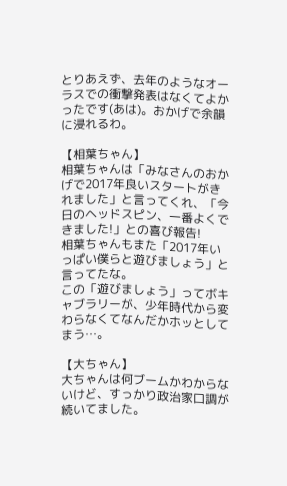とりあえず、去年のようなオーラスでの衝撃発表はなくてよかったです(あは)。おかげで余韻に浸れるわ。

【相葉ちゃん】
相葉ちゃんは「みなさんのおかげで2017年良いスタートがきれました」と言ってくれ、「今日のヘッドスピン、一番よくできました!」との喜び報告!
相葉ちゃんもまた「2017年いっぱい僕らと遊びましょう」と言ってたな。
この「遊びましょう」ってボキャブラリーが、少年時代から変わらなくてなんだかホッとしてまう…。

【大ちゃん】
大ちゃんは何ブームかわからないけど、すっかり政治家口調が続いてました。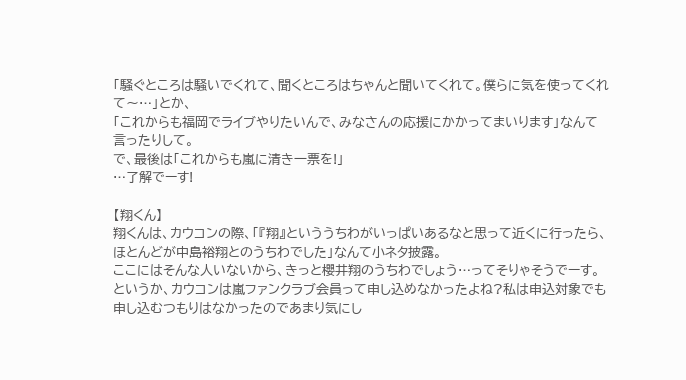「騒ぐところは騒いでくれて、聞くところはちゃんと聞いてくれて。僕らに気を使ってくれて〜…」とか、
「これからも福岡でライブやりたいんで、みなさんの応援にかかってまいります」なんて言ったりして。
で、最後は「これからも嵐に清き一票を!」
…了解でーす!

【翔くん】
翔くんは、カウコンの際、「『翔』といううちわがいっぱいあるなと思って近くに行ったら、ほとんどが中島裕翔とのうちわでした」なんて小ネタ披露。
ここにはそんな人いないから、きっと櫻井翔のうちわでしょう…ってそりゃそうでーす。
というか、カウコンは嵐ファンクラブ会員って申し込めなかったよね?私は申込対象でも申し込むつもりはなかったのであまり気にし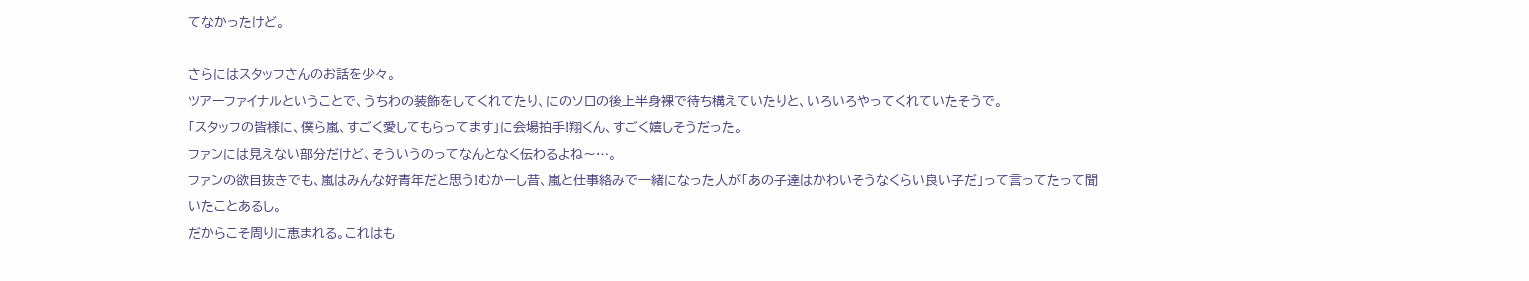てなかったけど。

さらにはスタッフさんのお話を少々。
ツアーファイナルということで、うちわの装飾をしてくれてたり、にのソロの後上半身裸で待ち構えていたりと、いろいろやってくれていたそうで。
「スタッフの皆様に、僕ら嵐、すごく愛してもらってます」に会場拍手!翔くん、すごく嬉しそうだった。
ファンには見えない部分だけど、そういうのってなんとなく伝わるよね〜…。
ファンの欲目抜きでも、嵐はみんな好青年だと思う!むかーし昔、嵐と仕事絡みで一緒になった人が「あの子達はかわいそうなくらい良い子だ」って言ってたって聞いたことあるし。
だからこそ周りに恵まれる。これはも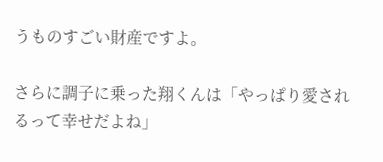うものすごい財産ですよ。

さらに調子に乗った翔くんは「やっぱり愛されるって幸せだよね」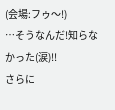(会場:フゥ〜!)
…そうなんだ!知らなかった(涙)!!
さらに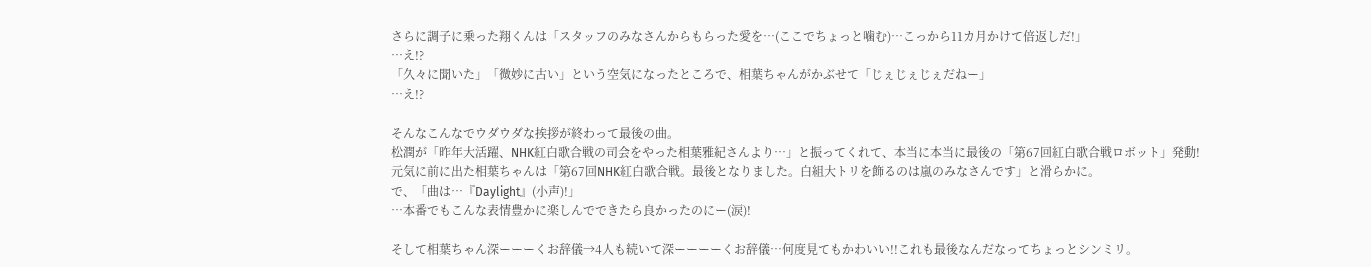さらに調子に乗った翔くんは「スタッフのみなさんからもらった愛を…(ここでちょっと噛む)…こっから11カ月かけて倍返しだ!」
…え!?
「久々に聞いた」「微妙に古い」という空気になったところで、相葉ちゃんがかぶせて「じぇじぇじぇだねー」
…え!?

そんなこんなでウダウダな挨拶が終わって最後の曲。
松潤が「昨年大活躍、NHK紅白歌合戦の司会をやった相葉雅紀さんより…」と振ってくれて、本当に本当に最後の「第67回紅白歌合戦ロボット」発動!
元気に前に出た相葉ちゃんは「第67回NHK紅白歌合戦。最後となりました。白組大トリを飾るのは嵐のみなさんです」と滑らかに。
で、「曲は…『Daylight』(小声)!」
…本番でもこんな表情豊かに楽しんでできたら良かったのにー(涙)!

そして相葉ちゃん深ーーーくお辞儀→4人も続いて深ーーーーくお辞儀…何度見てもかわいい!!これも最後なんだなってちょっとシンミリ。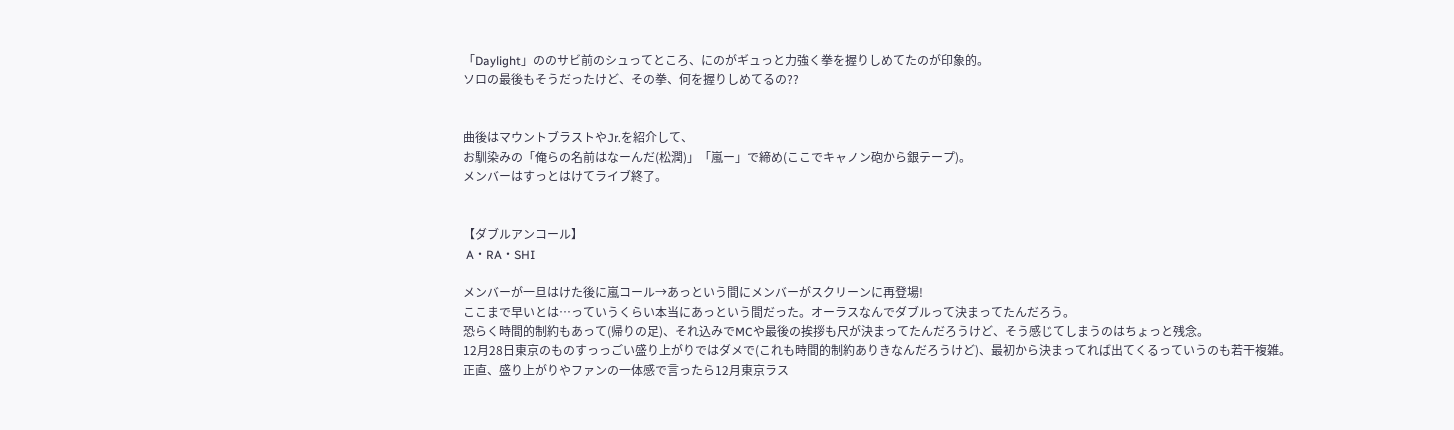「Daylight」ののサビ前のシュってところ、にのがギュっと力強く拳を握りしめてたのが印象的。
ソロの最後もそうだったけど、その拳、何を握りしめてるの??


曲後はマウントブラストやJr.を紹介して、
お馴染みの「俺らの名前はなーんだ(松潤)」「嵐ー」で締め(ここでキャノン砲から銀テープ)。
メンバーはすっとはけてライブ終了。


【ダブルアンコール】
 A・RA・SHI

メンバーが一旦はけた後に嵐コール→あっという間にメンバーがスクリーンに再登場!
ここまで早いとは…っていうくらい本当にあっという間だった。オーラスなんでダブルって決まってたんだろう。
恐らく時間的制約もあって(帰りの足)、それ込みでMCや最後の挨拶も尺が決まってたんだろうけど、そう感じてしまうのはちょっと残念。
12月28日東京のものすっっごい盛り上がりではダメで(これも時間的制約ありきなんだろうけど)、最初から決まってれば出てくるっていうのも若干複雑。
正直、盛り上がりやファンの一体感で言ったら12月東京ラス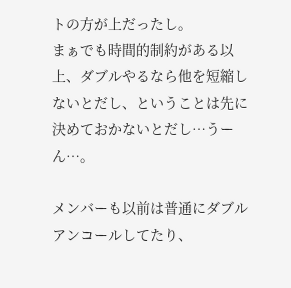トの方が上だったし。
まぁでも時間的制約がある以上、ダブルやるなら他を短縮しないとだし、ということは先に決めておかないとだし…うーん…。

メンバーも以前は普通にダブルアンコールしてたり、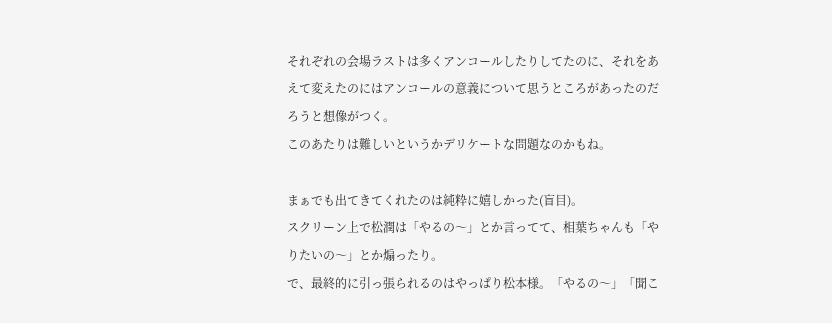それぞれの会場ラストは多くアンコールしたりしてたのに、それをあえて変えたのにはアンコールの意義について思うところがあったのだろうと想像がつく。
このあたりは難しいというかデリケートな問題なのかもね。

まぁでも出てきてくれたのは純粋に嬉しかった(盲目)。
スクリーン上で松潤は「やるの〜」とか言ってて、相葉ちゃんも「やりたいの〜」とか煽ったり。
で、最終的に引っ張られるのはやっぱり松本様。「やるの〜」「聞こ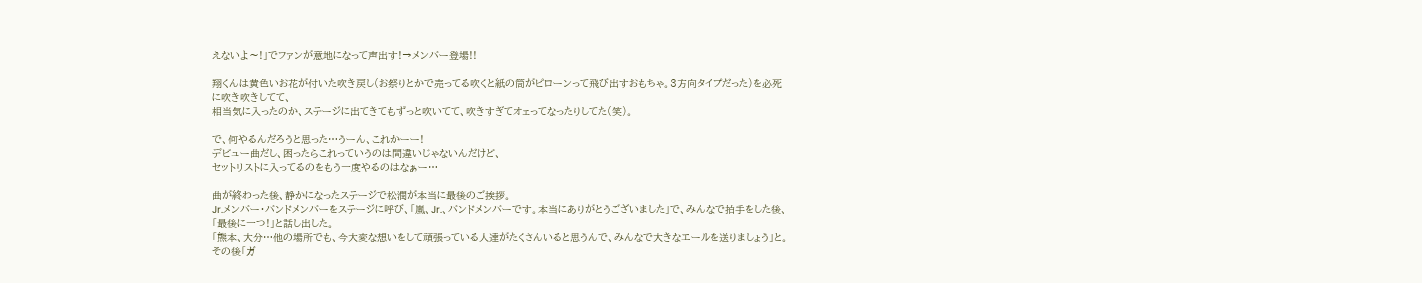えないよ〜!」でファンが意地になって声出す!→メンバー登場!!

翔くんは黄色いお花が付いた吹き戻し(お祭りとかで売ってる吹くと紙の筒がピローンって飛び出すおもちゃ。3方向タイプだった)を必死に吹き吹きしてて、
相当気に入ったのか、ステージに出てきてもずっと吹いてて、吹きすぎてオェってなったりしてた(笑)。

で、何やるんだろうと思った…うーん、これかーー!
デビュー曲だし、困ったらこれっていうのは間違いじゃないんだけど、
セットリストに入ってるのをもう一度やるのはなぁー…

曲が終わった後、静かになったステージで松潤が本当に最後のご挨拶。
Jr.メンバー・バンドメンバーをステージに呼び、「嵐、Jr.、バンドメンバーです。本当にありがとうございました」で、みんなで拍手をした後、「最後に一つ!」と話し出した。
「熊本、大分…他の場所でも、今大変な想いをして頑張っている人達がたくさんいると思うんで、みんなで大きなエールを送りましょう」と。
その後「ガ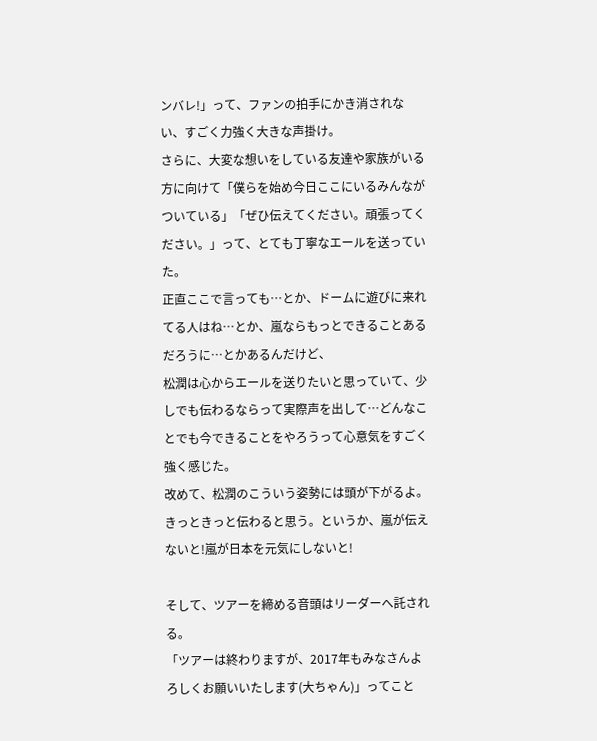ンバレ!」って、ファンの拍手にかき消されない、すごく力強く大きな声掛け。
さらに、大変な想いをしている友達や家族がいる方に向けて「僕らを始め今日ここにいるみんながついている」「ぜひ伝えてください。頑張ってください。」って、とても丁寧なエールを送っていた。
正直ここで言っても…とか、ドームに遊びに来れてる人はね…とか、嵐ならもっとできることあるだろうに…とかあるんだけど、
松潤は心からエールを送りたいと思っていて、少しでも伝わるならって実際声を出して…どんなことでも今できることをやろうって心意気をすごく強く感じた。
改めて、松潤のこういう姿勢には頭が下がるよ。
きっときっと伝わると思う。というか、嵐が伝えないと!嵐が日本を元気にしないと!

そして、ツアーを締める音頭はリーダーへ託される。
「ツアーは終わりますが、2017年もみなさんよろしくお願いいたします(大ちゃん)」ってこと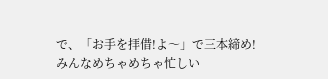で、「お手を拝借!よ〜」で三本締め!
みんなめちゃめちゃ忙しい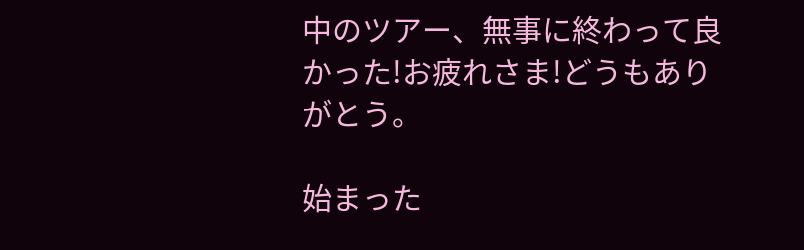中のツアー、無事に終わって良かった!お疲れさま!どうもありがとう。

始まった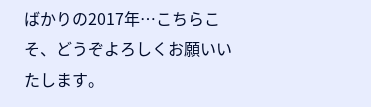ばかりの2017年…こちらこそ、どうぞよろしくお願いいたします。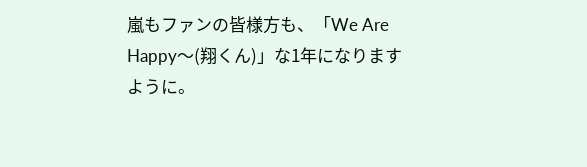嵐もファンの皆様方も、「We Are Happy〜(翔くん)」な1年になりますように。